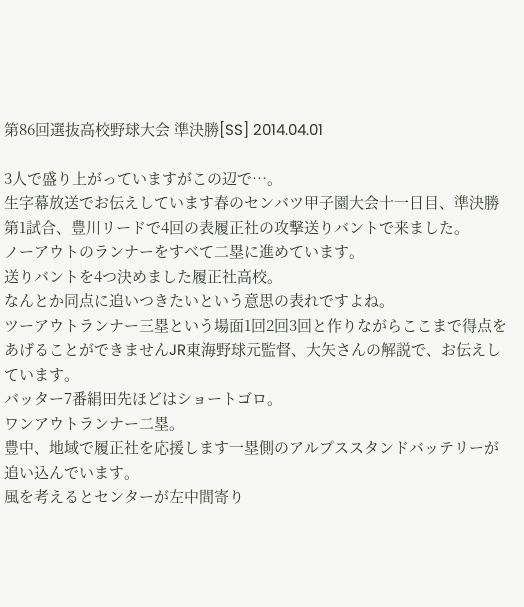第86回選抜高校野球大会 準決勝[SS] 2014.04.01

3人で盛り上がっていますがこの辺で…。
生字幕放送でお伝えしています春のセンバツ甲子園大会十一日目、準決勝第1試合、豊川リードで4回の表履正社の攻撃送りバントで来ました。
ノーアウトのランナーをすべて二塁に進めています。
送りバントを4つ決めました履正社高校。
なんとか同点に追いつきたいという意思の表れですよね。
ツーアウトランナー三塁という場面1回2回3回と作りながらここまで得点をあげることができませんJR東海野球元監督、大矢さんの解説で、お伝えしています。
バッター7番絹田先ほどはショートゴロ。
ワンアウトランナー二塁。
豊中、地域で履正社を応援します一塁側のアルプススタンドバッテリーが追い込んでいます。
風を考えるとセンターが左中間寄り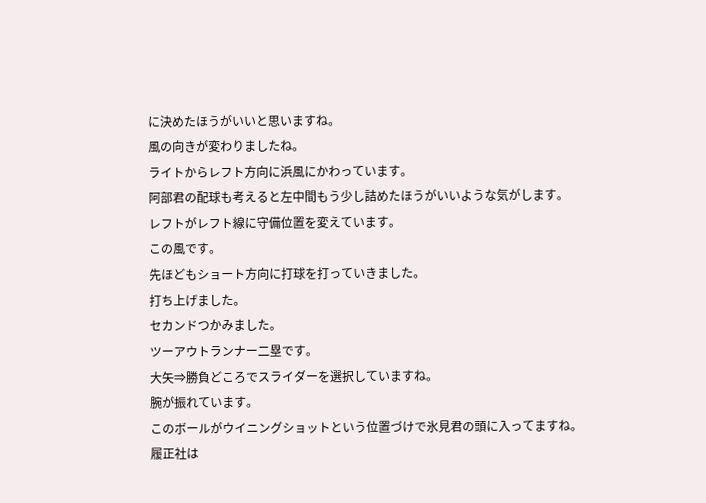に決めたほうがいいと思いますね。
風の向きが変わりましたね。
ライトからレフト方向に浜風にかわっています。
阿部君の配球も考えると左中間もう少し詰めたほうがいいような気がします。
レフトがレフト線に守備位置を変えています。
この風です。
先ほどもショート方向に打球を打っていきました。
打ち上げました。
セカンドつかみました。
ツーアウトランナー二塁です。
大矢⇒勝負どころでスライダーを選択していますね。
腕が振れています。
このボールがウイニングショットという位置づけで氷見君の頭に入ってますね。
履正社は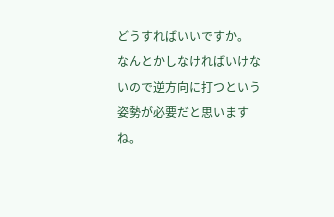どうすればいいですか。
なんとかしなければいけないので逆方向に打つという姿勢が必要だと思いますね。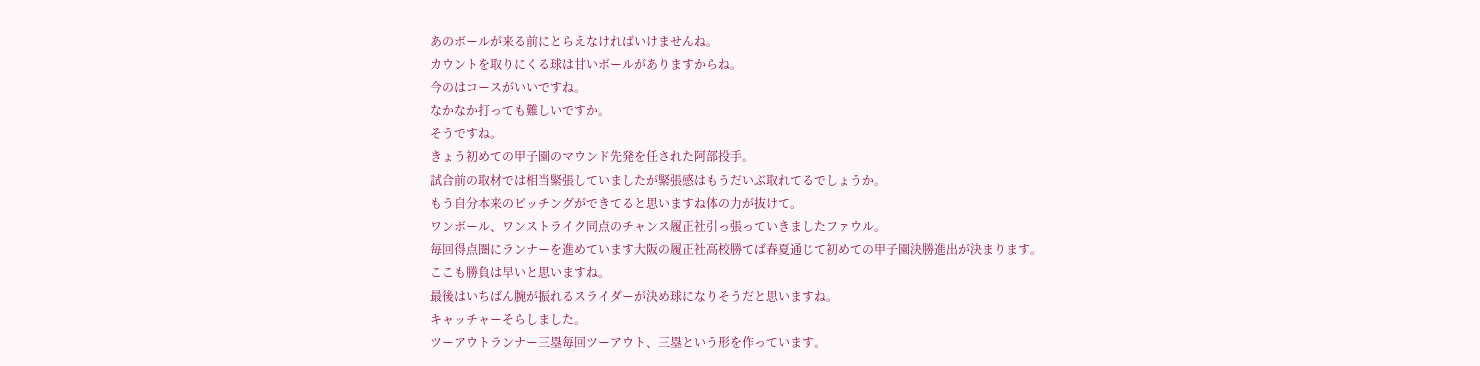あのボールが来る前にとらえなければいけませんね。
カウントを取りにくる球は甘いボールがありますからね。
今のはコースがいいですね。
なかなか打っても難しいですか。
そうですね。
きょう初めての甲子園のマウンド先発を任された阿部投手。
試合前の取材では相当緊張していましたが緊張感はもうだいぶ取れてるでしょうか。
もう自分本来のピッチングができてると思いますね体の力が抜けて。
ワンボール、ワンストライク同点のチャンス履正社引っ張っていきましたファウル。
毎回得点圏にランナーを進めています大阪の履正社高校勝てば春夏通じて初めての甲子園決勝進出が決まります。
ここも勝負は早いと思いますね。
最後はいちばん腕が振れるスライダーが決め球になりそうだと思いますね。
キャッチャーそらしました。
ツーアウトランナー三塁毎回ツーアウト、三塁という形を作っています。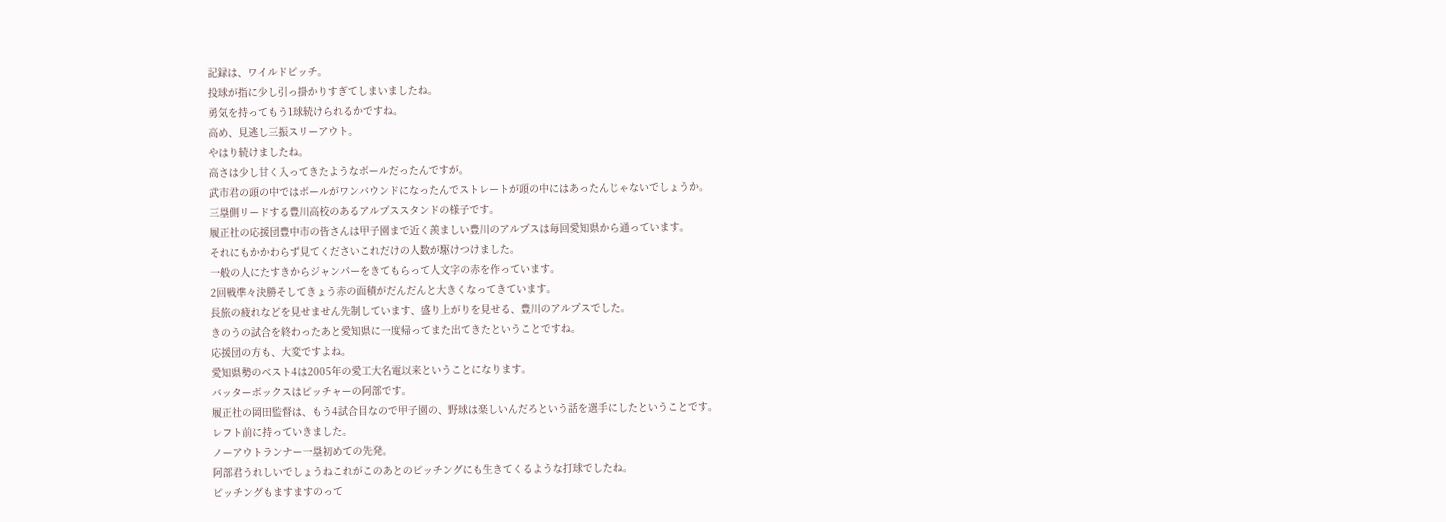記録は、ワイルドピッチ。
投球が指に少し引っ掛かりすぎてしまいましたね。
勇気を持ってもう1球続けられるかですね。
高め、見逃し三振スリーアウト。
やはり続けましたね。
高さは少し甘く入ってきたようなボールだったんですが。
武市君の頭の中ではボールがワンバウンドになったんでストレートが頭の中にはあったんじゃないでしょうか。
三塁側リードする豊川高校のあるアルプススタンドの様子です。
履正社の応援団豊中市の皆さんは甲子園まで近く羨ましい豊川のアルプスは毎回愛知県から通っています。
それにもかかわらず見てくださいこれだけの人数が駆けつけました。
一般の人にたすきからジャンパーをきてもらって人文字の赤を作っています。
2回戦準々決勝そしてきょう赤の面積がだんだんと大きくなってきています。
長旅の疲れなどを見せません先制しています、盛り上がりを見せる、豊川のアルプスでした。
きのうの試合を終わったあと愛知県に一度帰ってまた出てきたということですね。
応援団の方も、大変ですよね。
愛知県勢のベスト4は2005年の愛工大名電以来ということになります。
バッターボックスはピッチャーの阿部です。
履正社の岡田監督は、もう4試合目なので甲子園の、野球は楽しいんだろという話を選手にしたということです。
レフト前に持っていきました。
ノーアウトランナー一塁初めての先発。
阿部君うれしいでしょうねこれがこのあとのピッチングにも生きてくるような打球でしたね。
ピッチングもますますのって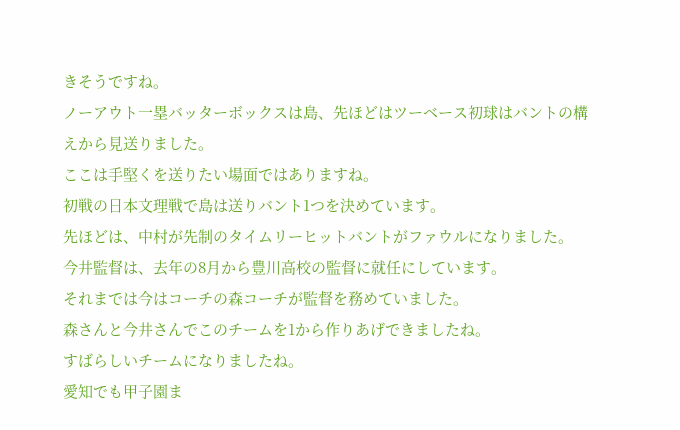きそうですね。
ノーアウト一塁バッターボックスは島、先ほどはツーベース初球はバントの構えから見送りました。
ここは手堅くを送りたい場面ではありますね。
初戦の日本文理戦で島は送りバント1つを決めています。
先ほどは、中村が先制のタイムリーヒットバントがファウルになりました。
今井監督は、去年の8月から豊川高校の監督に就任にしています。
それまでは今はコーチの森コーチが監督を務めていました。
森さんと今井さんでこのチームを1から作りあげできましたね。
すばらしいチームになりましたね。
愛知でも甲子園ま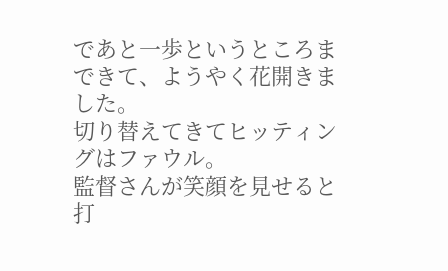であと一歩というところまできて、ようやく花開きました。
切り替えてきてヒッティングはファウル。
監督さんが笑顔を見せると打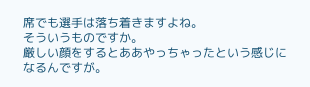席でも選手は落ち着きますよね。
そういうものですか。
厳しい顔をするとああやっちゃったという感じになるんですが。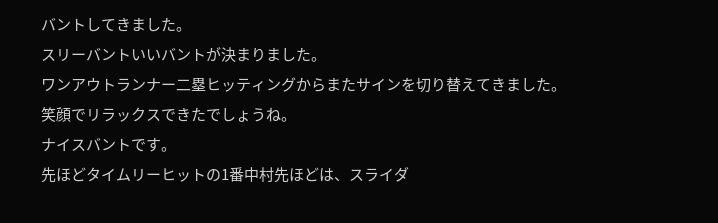バントしてきました。
スリーバントいいバントが決まりました。
ワンアウトランナー二塁ヒッティングからまたサインを切り替えてきました。
笑顔でリラックスできたでしょうね。
ナイスバントです。
先ほどタイムリーヒットの1番中村先ほどは、スライダ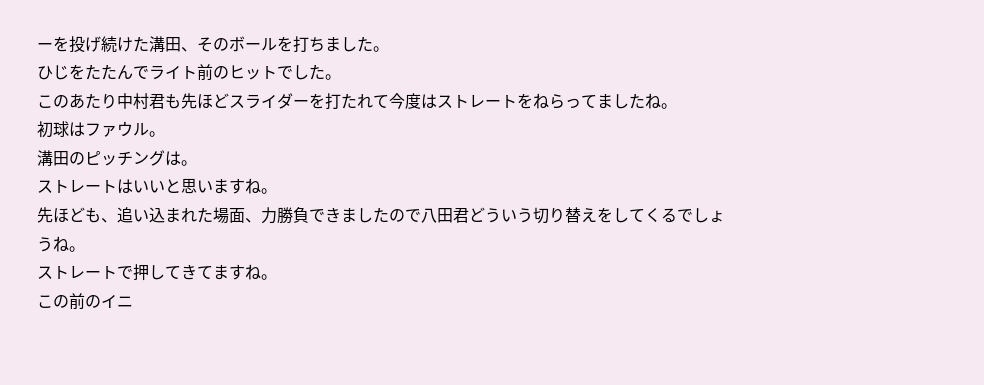ーを投げ続けた溝田、そのボールを打ちました。
ひじをたたんでライト前のヒットでした。
このあたり中村君も先ほどスライダーを打たれて今度はストレートをねらってましたね。
初球はファウル。
溝田のピッチングは。
ストレートはいいと思いますね。
先ほども、追い込まれた場面、力勝負できましたので八田君どういう切り替えをしてくるでしょうね。
ストレートで押してきてますね。
この前のイニ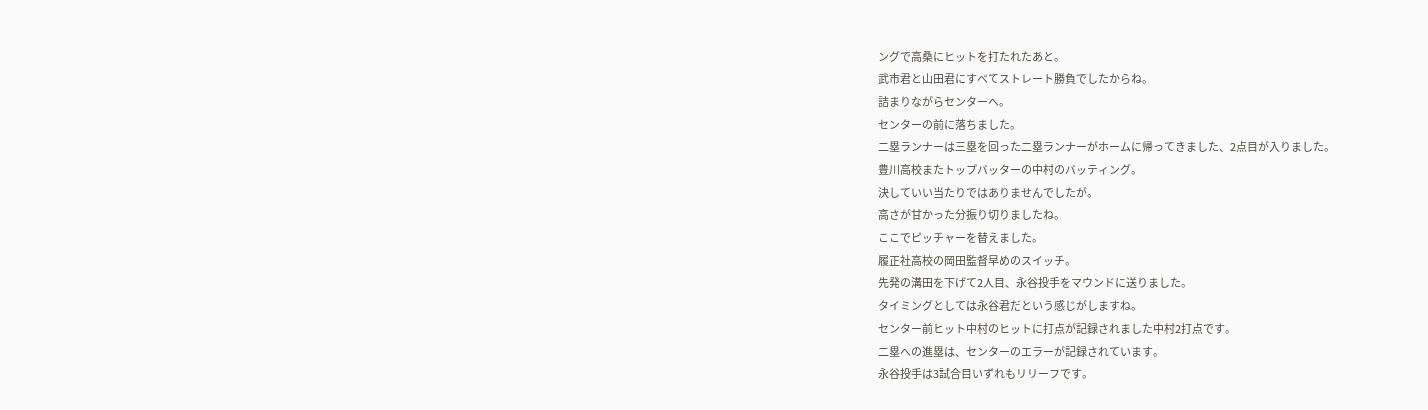ングで高桑にヒットを打たれたあと。
武市君と山田君にすべてストレート勝負でしたからね。
詰まりながらセンターへ。
センターの前に落ちました。
二塁ランナーは三塁を回った二塁ランナーがホームに帰ってきました、2点目が入りました。
豊川高校またトップバッターの中村のバッティング。
決していい当たりではありませんでしたが。
高さが甘かった分振り切りましたね。
ここでピッチャーを替えました。
履正社高校の岡田監督早めのスイッチ。
先発の溝田を下げて2人目、永谷投手をマウンドに送りました。
タイミングとしては永谷君だという感じがしますね。
センター前ヒット中村のヒットに打点が記録されました中村2打点です。
二塁への進塁は、センターのエラーが記録されています。
永谷投手は3試合目いずれもリリーフです。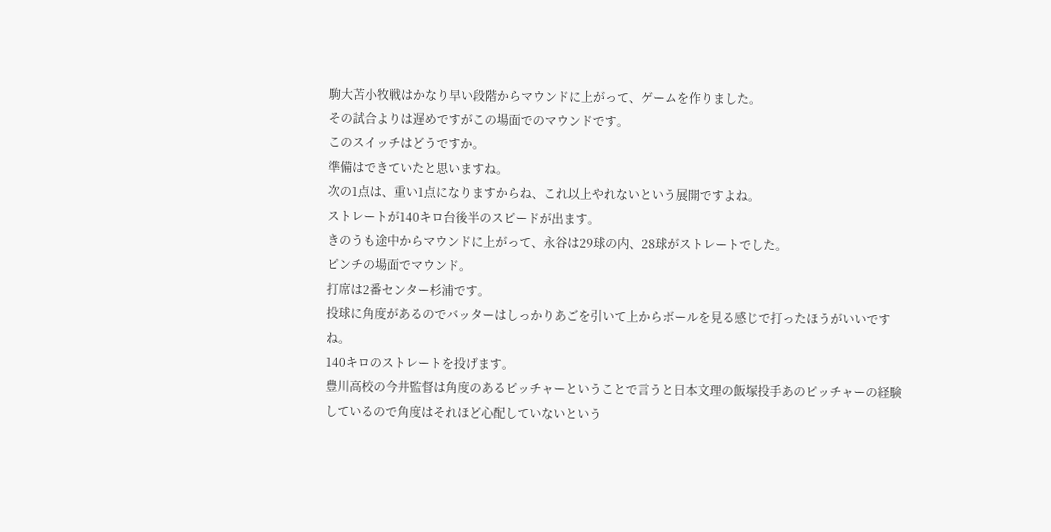駒大苫小牧戦はかなり早い段階からマウンドに上がって、ゲームを作りました。
その試合よりは遅めですがこの場面でのマウンドです。
このスイッチはどうですか。
準備はできていたと思いますね。
次の1点は、重い1点になりますからね、これ以上やれないという展開ですよね。
ストレートが140キロ台後半のスピードが出ます。
きのうも途中からマウンドに上がって、永谷は29球の内、28球がストレートでした。
ピンチの場面でマウンド。
打席は2番センター杉浦です。
投球に角度があるのでバッターはしっかりあごを引いて上からボールを見る感じで打ったほうがいいですね。
140キロのストレートを投げます。
豊川高校の今井監督は角度のあるピッチャーということで言うと日本文理の飯塚投手あのピッチャーの経験しているので角度はそれほど心配していないという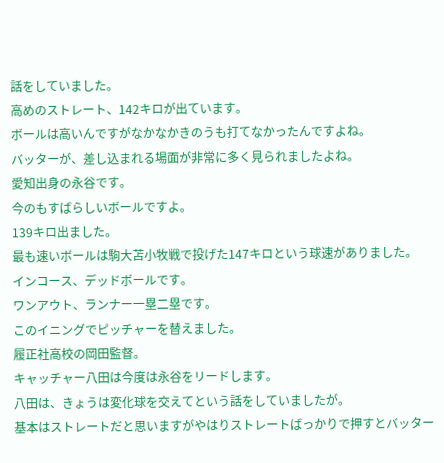話をしていました。
高めのストレート、142キロが出ています。
ボールは高いんですがなかなかきのうも打てなかったんですよね。
バッターが、差し込まれる場面が非常に多く見られましたよね。
愛知出身の永谷です。
今のもすばらしいボールですよ。
139キロ出ました。
最も速いボールは駒大苫小牧戦で投げた147キロという球速がありました。
インコース、デッドボールです。
ワンアウト、ランナー一塁二塁です。
このイニングでピッチャーを替えました。
履正社高校の岡田監督。
キャッチャー八田は今度は永谷をリードします。
八田は、きょうは変化球を交えてという話をしていましたが。
基本はストレートだと思いますがやはりストレートばっかりで押すとバッター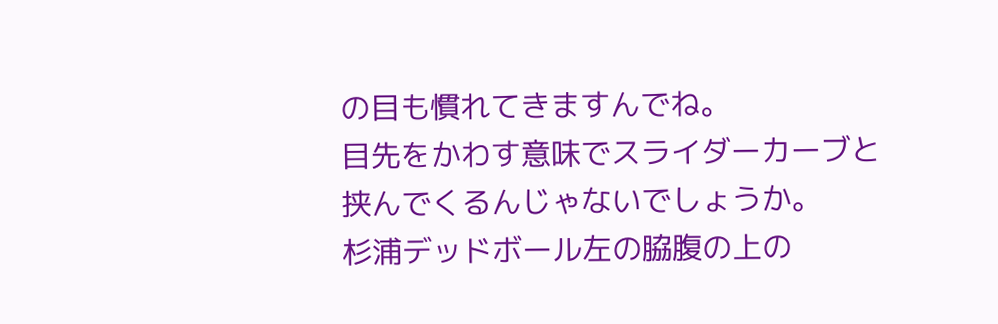の目も慣れてきますんでね。
目先をかわす意味でスライダーカーブと挟んでくるんじゃないでしょうか。
杉浦デッドボール左の脇腹の上の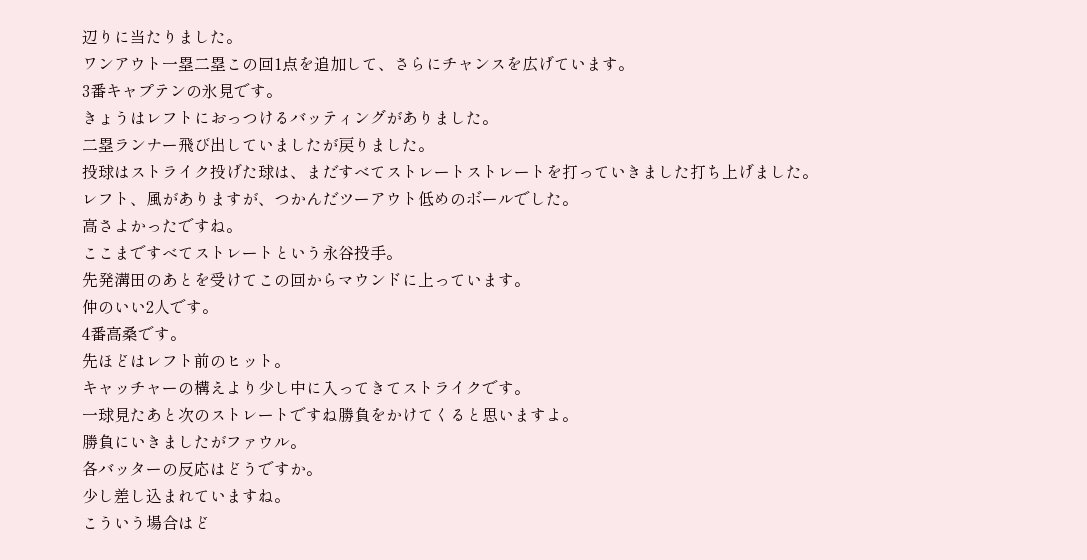辺りに当たりました。
ワンアウト一塁二塁この回1点を追加して、さらにチャンスを広げています。
3番キャプテンの氷見です。
きょうはレフトにおっつけるバッティングがありました。
二塁ランナー飛び出していましたが戻りました。
投球はストライク投げた球は、まだすべてストレートストレートを打っていきました打ち上げました。
レフト、風がありますが、つかんだツーアウト低めのボールでした。
高さよかったですね。
ここまですべてストレートという永谷投手。
先発溝田のあとを受けてこの回からマウンドに上っています。
仲のいい2人です。
4番高桑です。
先ほどはレフト前のヒット。
キャッチャーの構えより少し中に入ってきてストライクです。
一球見たあと次のストレートですね勝負をかけてくると思いますよ。
勝負にいきましたがファウル。
各バッターの反応はどうですか。
少し差し込まれていますね。
こういう場合はど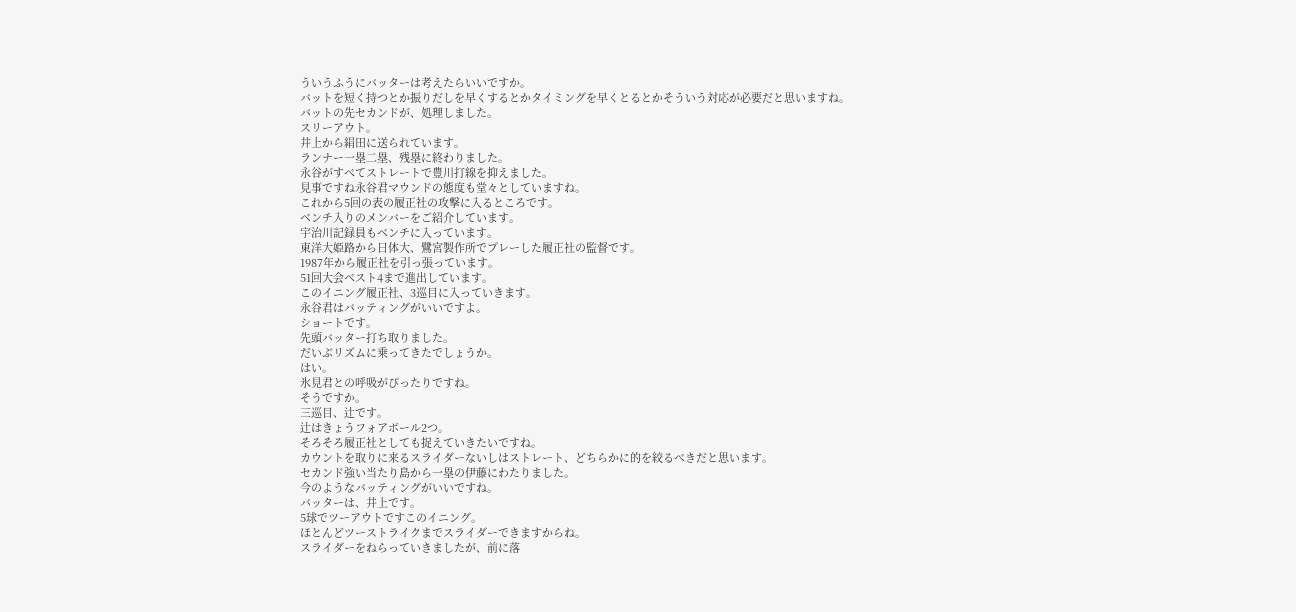ういうふうにバッターは考えたらいいですか。
バットを短く持つとか振りだしを早くするとかタイミングを早くとるとかそういう対応が必要だと思いますね。
バットの先セカンドが、処理しました。
スリーアウト。
井上から絹田に送られています。
ランナー一塁二塁、残塁に終わりました。
永谷がすべてストレートで豊川打線を抑えました。
見事ですね永谷君マウンドの態度も堂々としていますね。
これから5回の表の履正社の攻撃に入るところです。
ベンチ入りのメンバーをご紹介しています。
宇治川記録員もベンチに入っています。
東洋大姫路から日体大、鷺宮製作所でプレーした履正社の監督です。
1987年から履正社を引っ張っています。
51回大会ベスト4まで進出しています。
このイニング履正社、3巡目に入っていきます。
永谷君はバッティングがいいですよ。
ショートです。
先頭バッター打ち取りました。
だいぶリズムに乗ってきたでしょうか。
はい。
氷見君との呼吸がぴったりですね。
そうですか。
三巡目、辻です。
辻はきょうフォアボール2つ。
そろそろ履正社としても捉えていきたいですね。
カウントを取りに来るスライダーないしはストレート、どちらかに的を絞るべきだと思います。
セカンド強い当たり島から一塁の伊藤にわたりました。
今のようなバッティングがいいですね。
バッターは、井上です。
5球でツーアウトですこのイニング。
ほとんどツーストライクまでスライダーできますからね。
スライダーをねらっていきましたが、前に落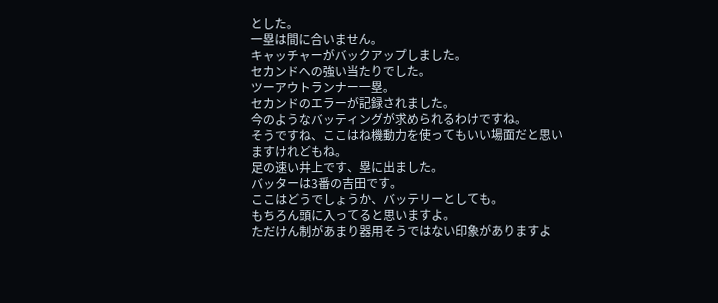とした。
一塁は間に合いません。
キャッチャーがバックアップしました。
セカンドへの強い当たりでした。
ツーアウトランナー一塁。
セカンドのエラーが記録されました。
今のようなバッティングが求められるわけですね。
そうですね、ここはね機動力を使ってもいい場面だと思いますけれどもね。
足の速い井上です、塁に出ました。
バッターは3番の吉田です。
ここはどうでしょうか、バッテリーとしても。
もちろん頭に入ってると思いますよ。
ただけん制があまり器用そうではない印象がありますよ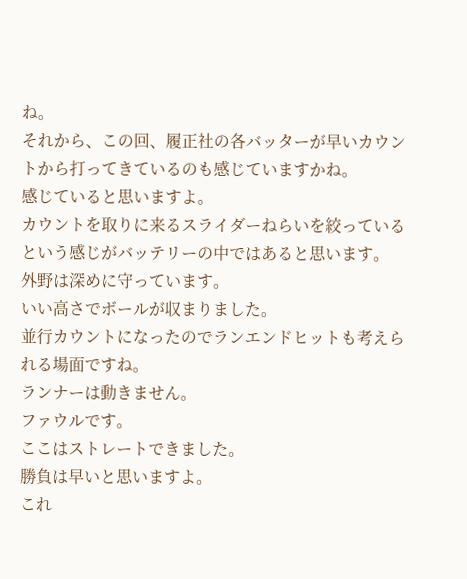ね。
それから、この回、履正社の各バッターが早いカウントから打ってきているのも感じていますかね。
感じていると思いますよ。
カウントを取りに来るスライダーねらいを絞っているという感じがバッテリーの中ではあると思います。
外野は深めに守っています。
いい高さでボールが収まりました。
並行カウントになったのでランエンドヒットも考えられる場面ですね。
ランナーは動きません。
ファウルです。
ここはストレートできました。
勝負は早いと思いますよ。
これ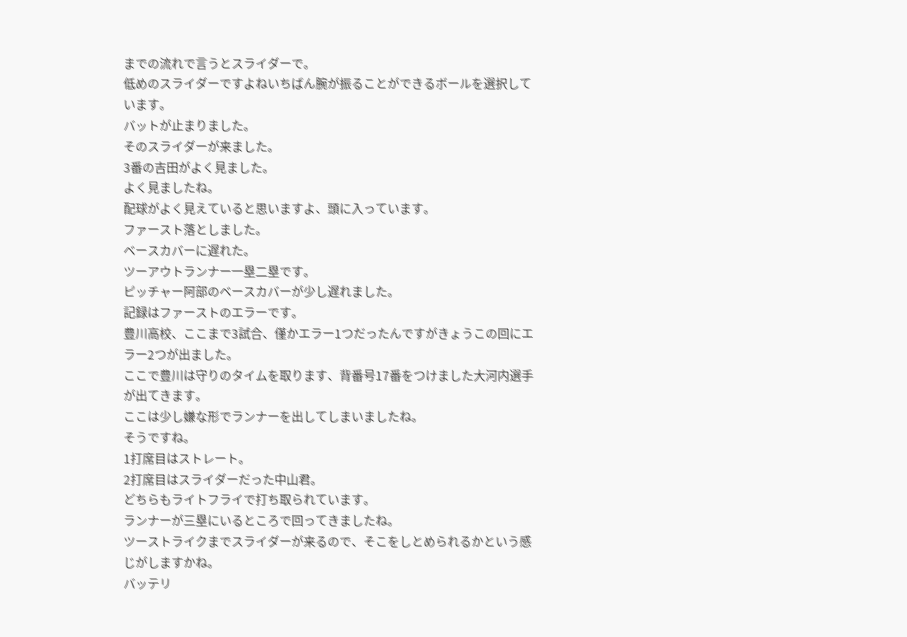までの流れで言うとスライダーで。
低めのスライダーですよねいちばん腕が振ることができるボールを選択しています。
バットが止まりました。
そのスライダーが来ました。
3番の吉田がよく見ました。
よく見ましたね。
配球がよく見えていると思いますよ、頭に入っています。
ファースト落としました。
ベースカバーに遅れた。
ツーアウトランナー一塁二塁です。
ピッチャー阿部のベースカバーが少し遅れました。
記録はファーストのエラーです。
豊川高校、ここまで3試合、僅かエラー1つだったんですがきょうこの回にエラー2つが出ました。
ここで豊川は守りのタイムを取ります、背番号17番をつけました大河内選手が出てきます。
ここは少し嫌な形でランナーを出してしまいましたね。
そうですね。
1打席目はストレート。
2打席目はスライダーだった中山君。
どちらもライトフライで打ち取られています。
ランナーが三塁にいるところで回ってきましたね。
ツーストライクまでスライダーが来るので、そこをしとめられるかという感じがしますかね。
バッテリ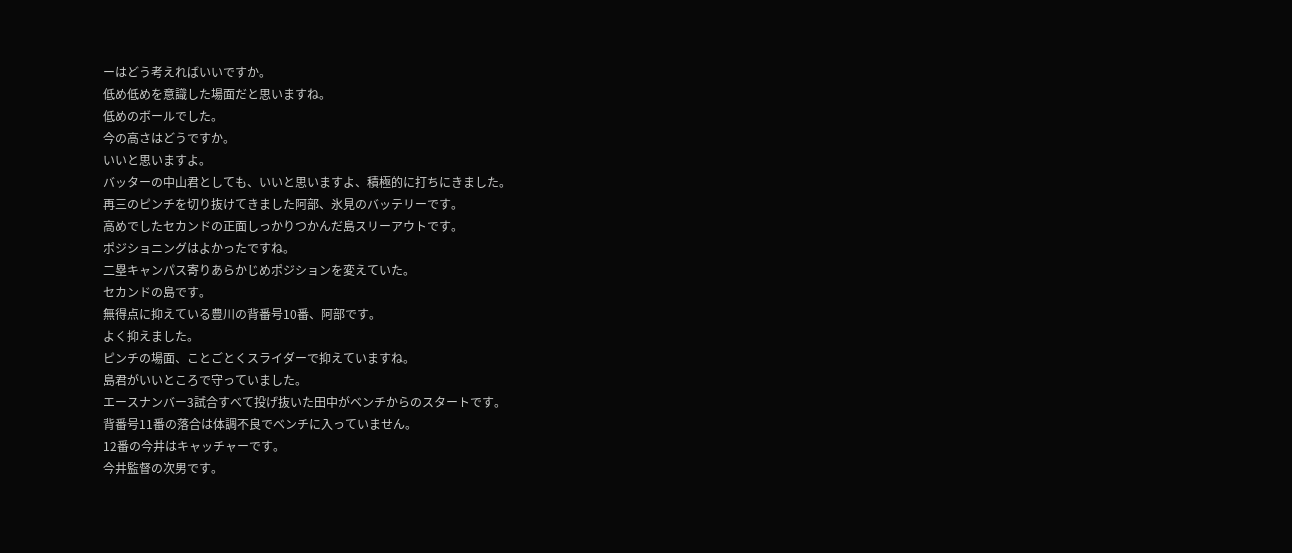ーはどう考えればいいですか。
低め低めを意識した場面だと思いますね。
低めのボールでした。
今の高さはどうですか。
いいと思いますよ。
バッターの中山君としても、いいと思いますよ、積極的に打ちにきました。
再三のピンチを切り抜けてきました阿部、氷見のバッテリーです。
高めでしたセカンドの正面しっかりつかんだ島スリーアウトです。
ポジショニングはよかったですね。
二塁キャンパス寄りあらかじめポジションを変えていた。
セカンドの島です。
無得点に抑えている豊川の背番号10番、阿部です。
よく抑えました。
ピンチの場面、ことごとくスライダーで抑えていますね。
島君がいいところで守っていました。
エースナンバー3試合すべて投げ抜いた田中がベンチからのスタートです。
背番号11番の落合は体調不良でベンチに入っていません。
12番の今井はキャッチャーです。
今井監督の次男です。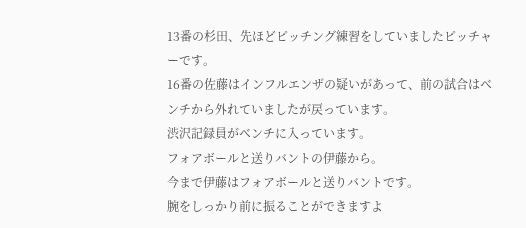13番の杉田、先ほどピッチング練習をしていましたピッチャーです。
16番の佐藤はインフルエンザの疑いがあって、前の試合はベンチから外れていましたが戻っています。
渋沢記録員がベンチに入っています。
フォアボールと送りバントの伊藤から。
今まで伊藤はフォアボールと送りバントです。
腕をしっかり前に振ることができますよ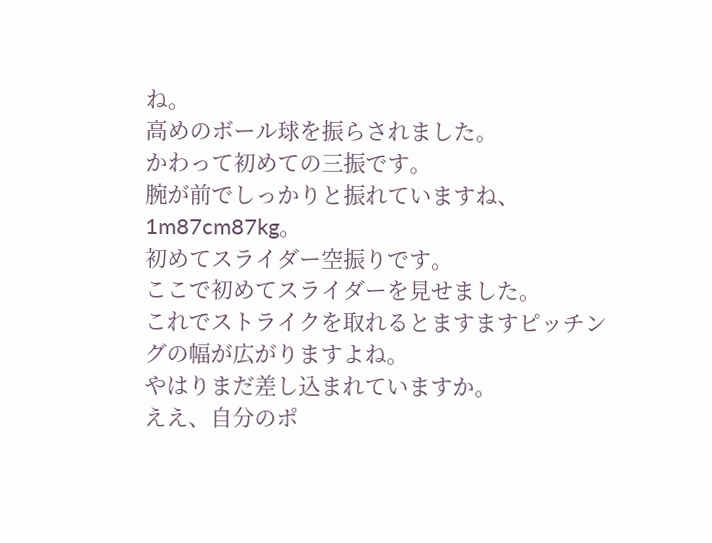ね。
高めのボール球を振らされました。
かわって初めての三振です。
腕が前でしっかりと振れていますね、1m87cm87kg。
初めてスライダー空振りです。
ここで初めてスライダーを見せました。
これでストライクを取れるとますますピッチングの幅が広がりますよね。
やはりまだ差し込まれていますか。
ええ、自分のポ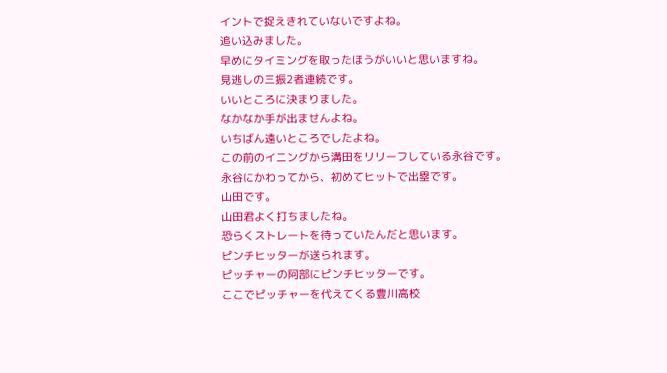イントで捉えきれていないですよね。
追い込みました。
早めにタイミングを取ったほうがいいと思いますね。
見逃しの三振2者連続です。
いいところに決まりました。
なかなか手が出ませんよね。
いちばん遠いところでしたよね。
この前のイニングから溝田をリリーフしている永谷です。
永谷にかわってから、初めてヒットで出塁です。
山田です。
山田君よく打ちましたね。
恐らくストレートを待っていたんだと思います。
ピンチヒッターが送られます。
ピッチャーの阿部にピンチヒッターです。
ここでピッチャーを代えてくる豊川高校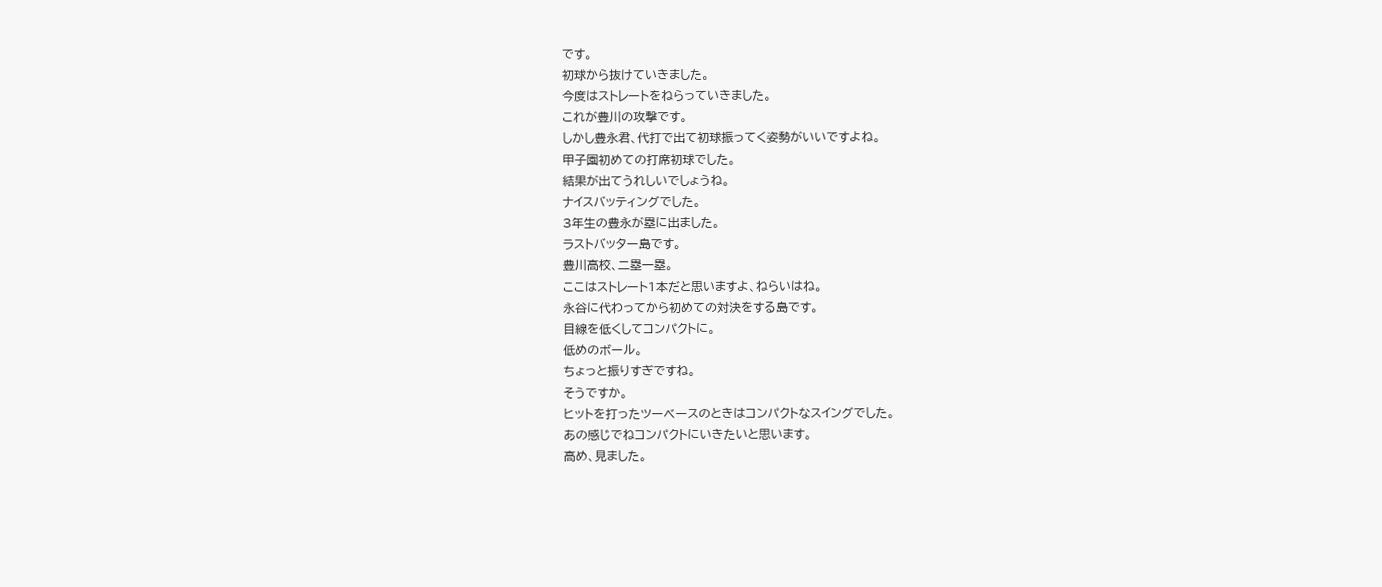です。
初球から抜けていきました。
今度はストレートをねらっていきました。
これが豊川の攻撃です。
しかし豊永君、代打で出て初球振ってく姿勢がいいですよね。
甲子園初めての打席初球でした。
結果が出てうれしいでしょうね。
ナイスバッティングでした。
3年生の豊永が塁に出ました。
ラストバッター島です。
豊川高校、二塁一塁。
ここはストレート1本だと思いますよ、ねらいはね。
永谷に代わってから初めての対決をする島です。
目線を低くしてコンパクトに。
低めのボール。
ちょっと振りすぎですね。
そうですか。
ヒットを打ったツーベースのときはコンパクトなスイングでした。
あの感じでねコンパクトにいきたいと思います。
高め、見ました。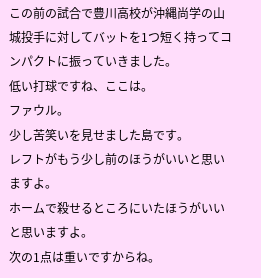この前の試合で豊川高校が沖縄尚学の山城投手に対してバットを1つ短く持ってコンパクトに振っていきました。
低い打球ですね、ここは。
ファウル。
少し苦笑いを見せました島です。
レフトがもう少し前のほうがいいと思いますよ。
ホームで殺せるところにいたほうがいいと思いますよ。
次の1点は重いですからね。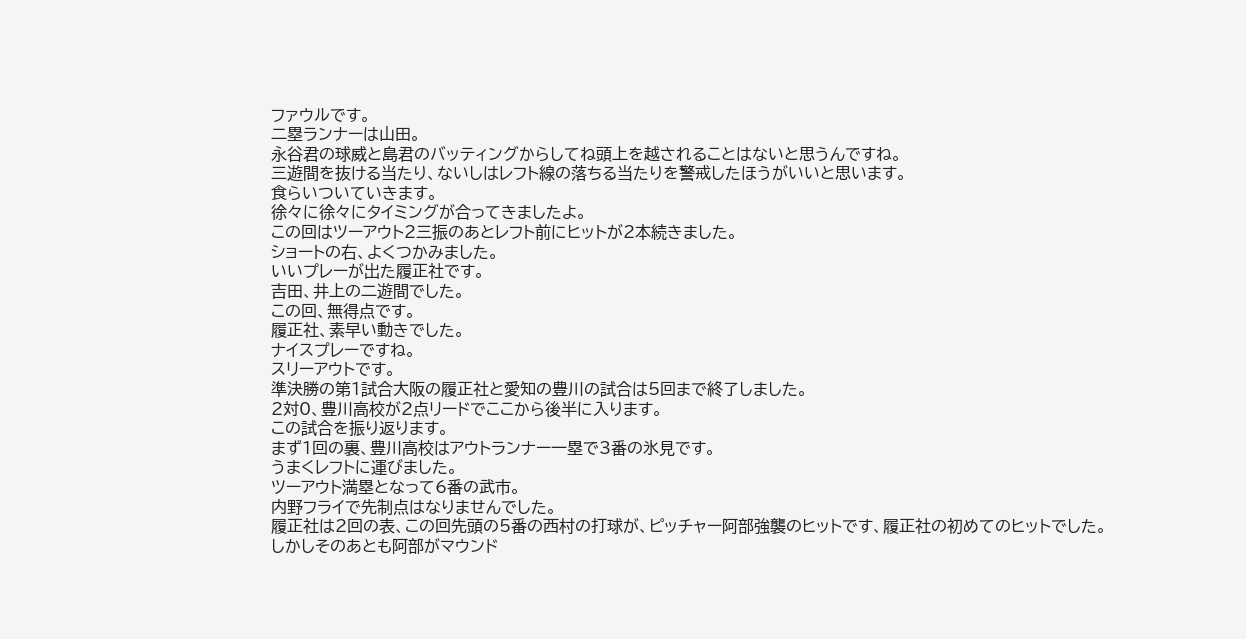ファウルです。
二塁ランナーは山田。
永谷君の球威と島君のバッティングからしてね頭上を越されることはないと思うんですね。
三遊間を抜ける当たり、ないしはレフト線の落ちる当たりを警戒したほうがいいと思います。
食らいついていきます。
徐々に徐々にタイミングが合ってきましたよ。
この回はツーアウト2三振のあとレフト前にヒットが2本続きました。
ショートの右、よくつかみました。
いいプレーが出た履正社です。
吉田、井上の二遊間でした。
この回、無得点です。
履正社、素早い動きでした。
ナイスプレーですね。
スリーアウトです。
準決勝の第1試合大阪の履正社と愛知の豊川の試合は5回まで終了しました。
2対0、豊川高校が2点リードでここから後半に入ります。
この試合を振り返ります。
まず1回の裏、豊川高校はアウトランナー一塁で3番の氷見です。
うまくレフトに運びました。
ツーアウト満塁となって6番の武市。
内野フライで先制点はなりませんでした。
履正社は2回の表、この回先頭の5番の西村の打球が、ピッチャー阿部強襲のヒットです、履正社の初めてのヒットでした。
しかしそのあとも阿部がマウンド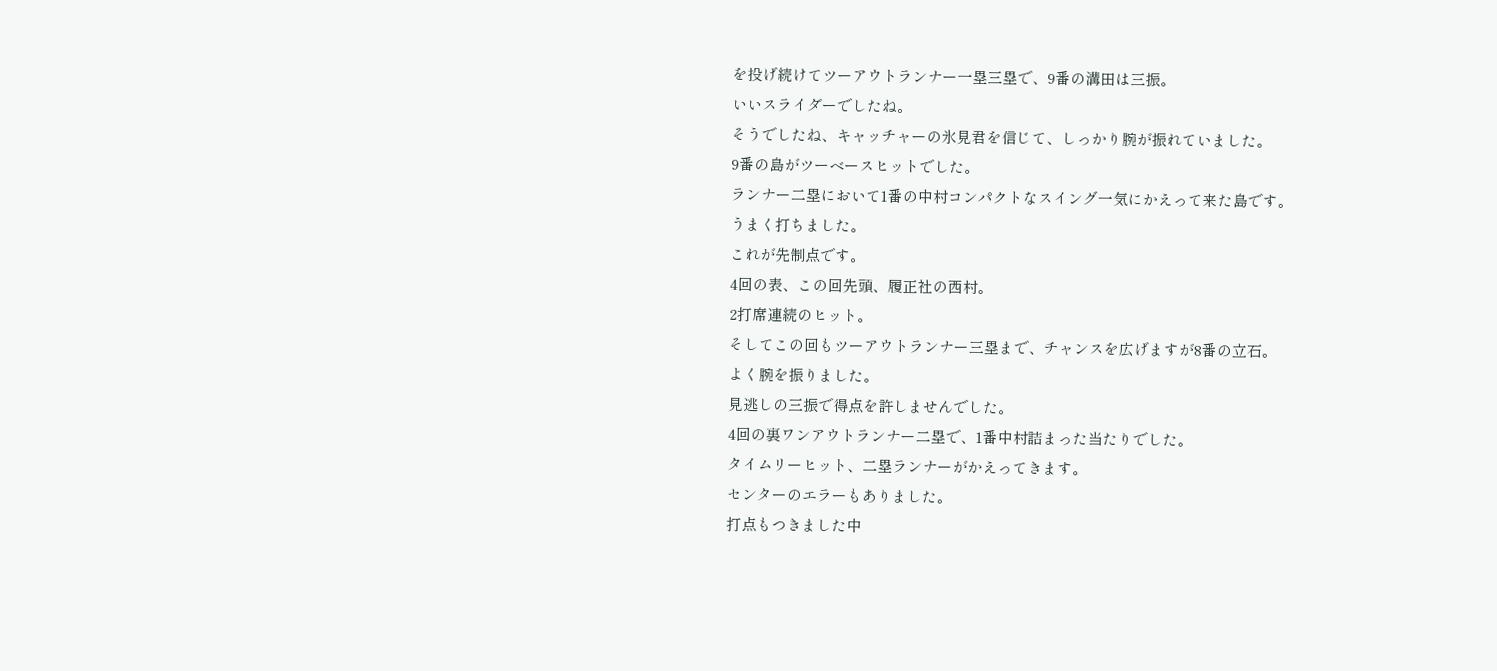を投げ続けてツーアウトランナー一塁三塁で、9番の溝田は三振。
いいスライダーでしたね。
そうでしたね、キャッチャーの氷見君を信じて、しっかり腕が振れていました。
9番の島がツーベースヒットでした。
ランナー二塁において1番の中村コンパクトなスイング一気にかえって来た島です。
うまく打ちました。
これが先制点です。
4回の表、この回先頭、履正社の西村。
2打席連続のヒット。
そしてこの回もツーアウトランナー三塁まで、チャンスを広げますが8番の立石。
よく腕を振りました。
見逃しの三振で得点を許しませんでした。
4回の裏ワンアウトランナー二塁で、1番中村詰まった当たりでした。
タイムリーヒット、二塁ランナーがかえってきます。
センターのエラーもありました。
打点もつきました中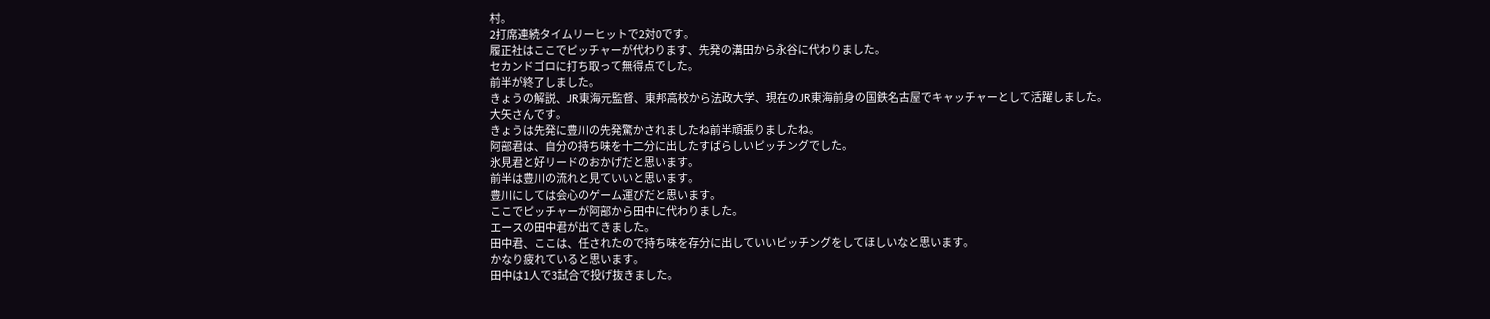村。
2打席連続タイムリーヒットで2対0です。
履正社はここでピッチャーが代わります、先発の溝田から永谷に代わりました。
セカンドゴロに打ち取って無得点でした。
前半が終了しました。
きょうの解説、JR東海元監督、東邦高校から法政大学、現在のJR東海前身の国鉄名古屋でキャッチャーとして活躍しました。
大矢さんです。
きょうは先発に豊川の先発驚かされましたね前半頑張りましたね。
阿部君は、自分の持ち味を十二分に出したすばらしいピッチングでした。
氷見君と好リードのおかげだと思います。
前半は豊川の流れと見ていいと思います。
豊川にしては会心のゲーム運びだと思います。
ここでピッチャーが阿部から田中に代わりました。
エースの田中君が出てきました。
田中君、ここは、任されたので持ち味を存分に出していいピッチングをしてほしいなと思います。
かなり疲れていると思います。
田中は1人で3試合で投げ抜きました。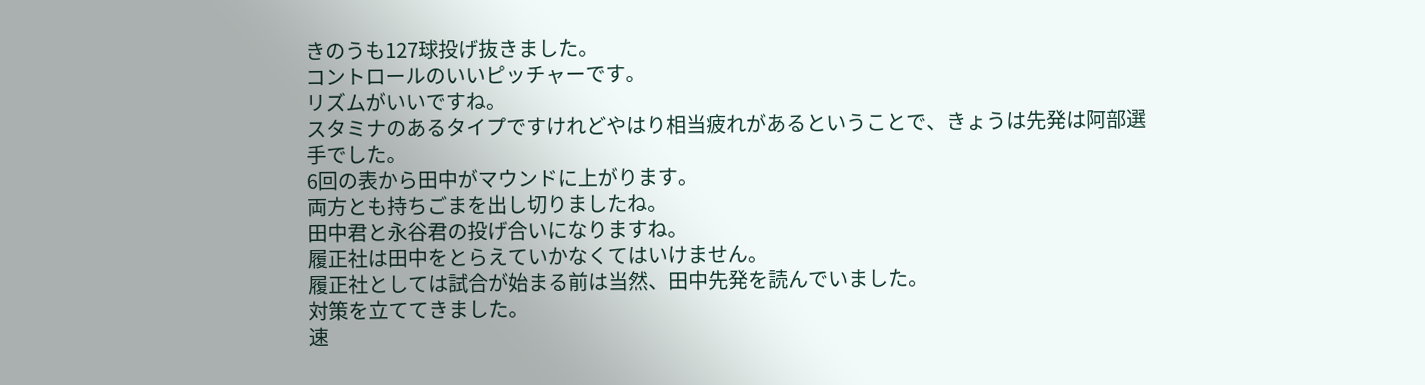きのうも127球投げ抜きました。
コントロールのいいピッチャーです。
リズムがいいですね。
スタミナのあるタイプですけれどやはり相当疲れがあるということで、きょうは先発は阿部選手でした。
6回の表から田中がマウンドに上がります。
両方とも持ちごまを出し切りましたね。
田中君と永谷君の投げ合いになりますね。
履正社は田中をとらえていかなくてはいけません。
履正社としては試合が始まる前は当然、田中先発を読んでいました。
対策を立ててきました。
速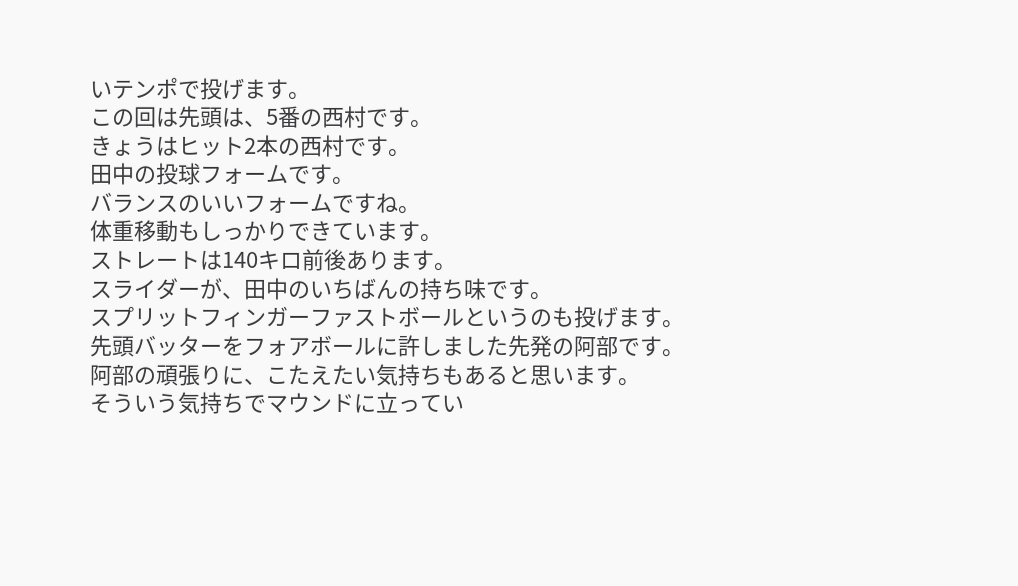いテンポで投げます。
この回は先頭は、5番の西村です。
きょうはヒット2本の西村です。
田中の投球フォームです。
バランスのいいフォームですね。
体重移動もしっかりできています。
ストレートは140キロ前後あります。
スライダーが、田中のいちばんの持ち味です。
スプリットフィンガーファストボールというのも投げます。
先頭バッターをフォアボールに許しました先発の阿部です。
阿部の頑張りに、こたえたい気持ちもあると思います。
そういう気持ちでマウンドに立ってい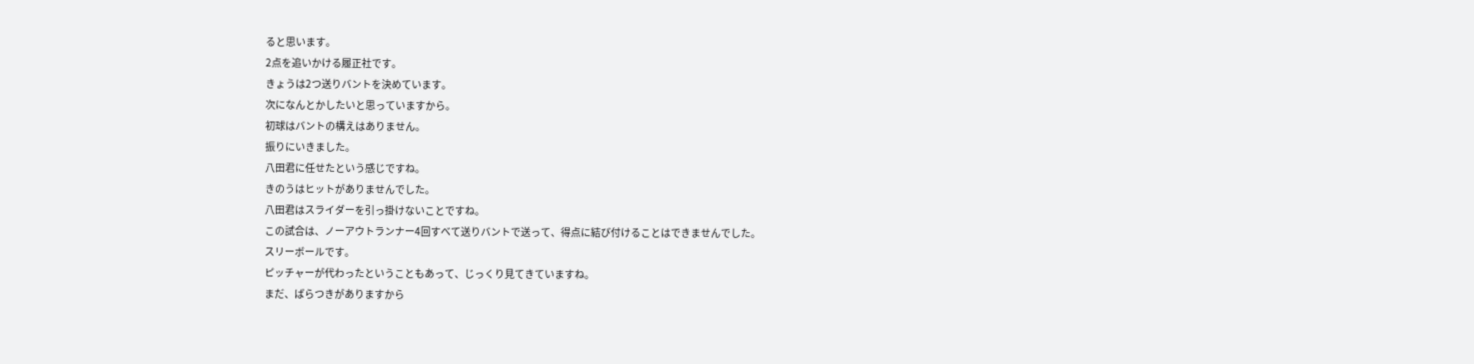ると思います。
2点を追いかける履正社です。
きょうは2つ送りバントを決めています。
次になんとかしたいと思っていますから。
初球はバントの構えはありません。
振りにいきました。
八田君に任せたという感じですね。
きのうはヒットがありませんでした。
八田君はスライダーを引っ掛けないことですね。
この試合は、ノーアウトランナー4回すべて送りバントで送って、得点に結び付けることはできませんでした。
スリーボールです。
ピッチャーが代わったということもあって、じっくり見てきていますね。
まだ、ばらつきがありますから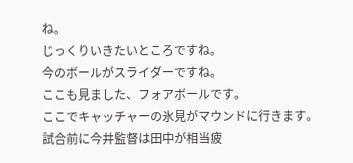ね。
じっくりいきたいところですね。
今のボールがスライダーですね。
ここも見ました、フォアボールです。
ここでキャッチャーの氷見がマウンドに行きます。
試合前に今井監督は田中が相当疲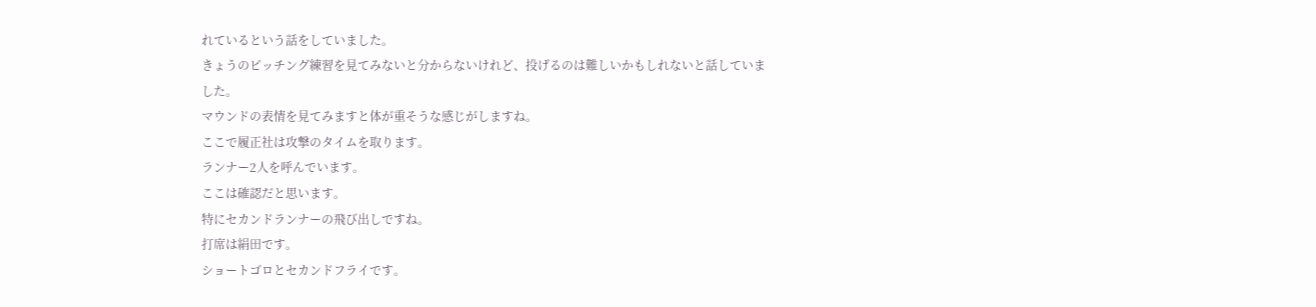れているという話をしていました。
きょうのピッチング練習を見てみないと分からないけれど、投げるのは難しいかもしれないと話していました。
マウンドの表情を見てみますと体が重そうな感じがしますね。
ここで履正社は攻撃のタイムを取ります。
ランナー2人を呼んでいます。
ここは確認だと思います。
特にセカンドランナーの飛び出しですね。
打席は絹田です。
ショートゴロとセカンドフライです。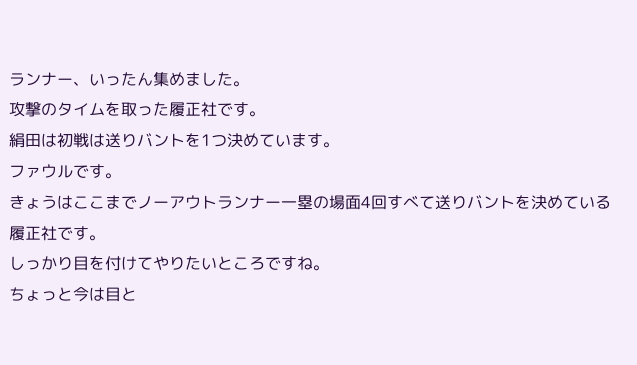ランナー、いったん集めました。
攻撃のタイムを取った履正社です。
絹田は初戦は送りバントを1つ決めています。
ファウルです。
きょうはここまでノーアウトランナー一塁の場面4回すべて送りバントを決めている履正社です。
しっかり目を付けてやりたいところですね。
ちょっと今は目と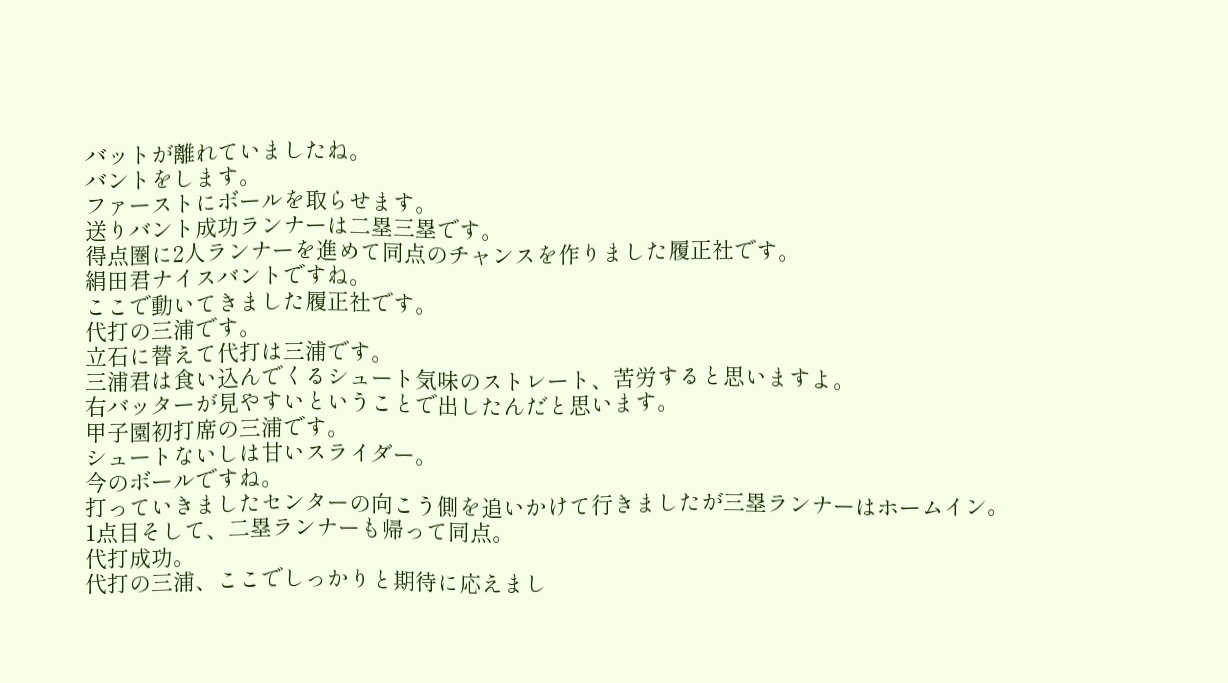バットが離れていましたね。
バントをします。
ファーストにボールを取らせます。
送りバント成功ランナーは二塁三塁です。
得点圏に2人ランナーを進めて同点のチャンスを作りました履正社です。
絹田君ナイスバントですね。
ここで動いてきました履正社です。
代打の三浦です。
立石に替えて代打は三浦です。
三浦君は食い込んでくるシュート気味のストレート、苦労すると思いますよ。
右バッターが見やすいということで出したんだと思います。
甲子園初打席の三浦です。
シュートないしは甘いスライダー。
今のボールですね。
打っていきましたセンターの向こう側を追いかけて行きましたが三塁ランナーはホームイン。
1点目そして、二塁ランナーも帰って同点。
代打成功。
代打の三浦、ここでしっかりと期待に応えまし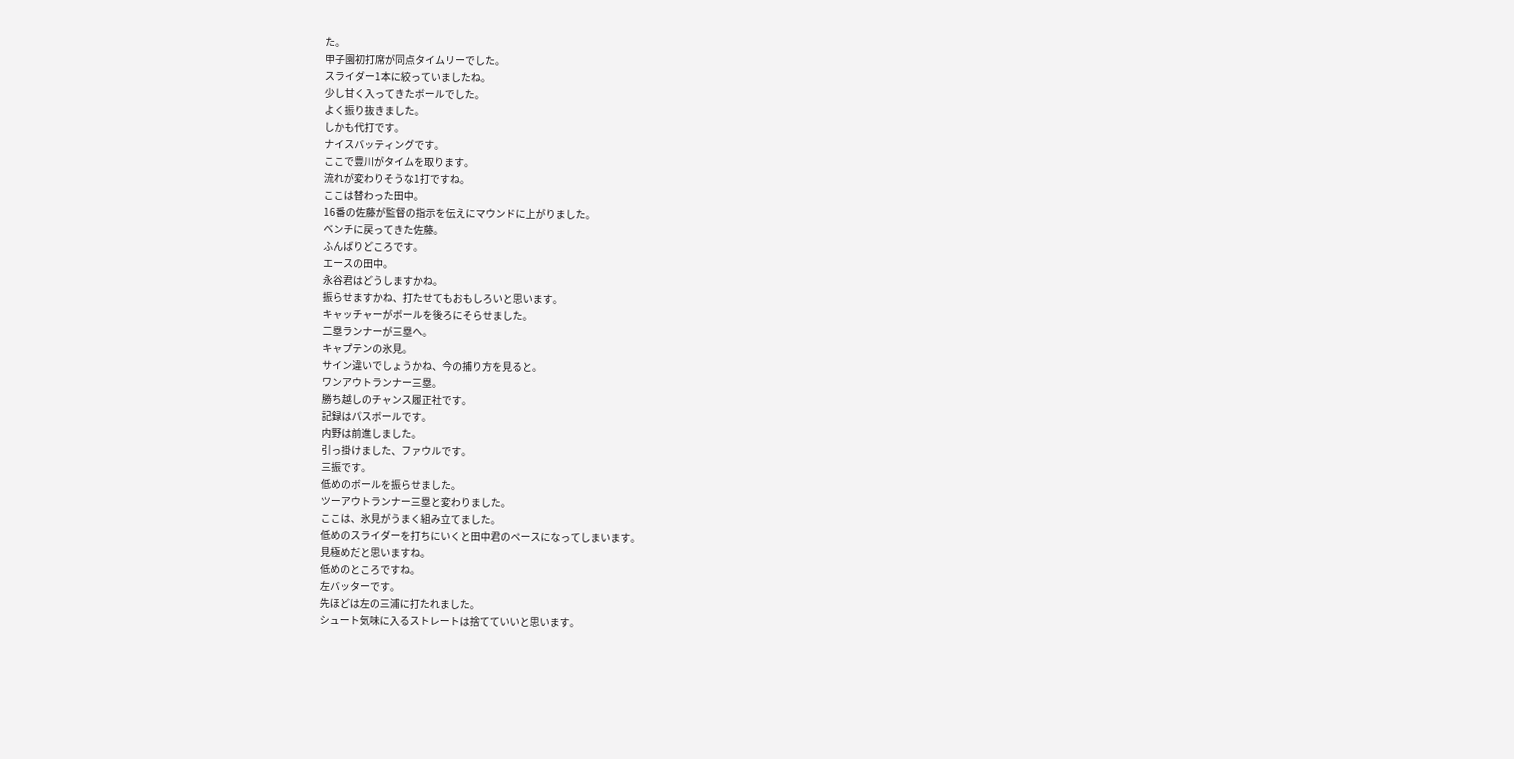た。
甲子園初打席が同点タイムリーでした。
スライダー1本に絞っていましたね。
少し甘く入ってきたボールでした。
よく振り抜きました。
しかも代打です。
ナイスバッティングです。
ここで豊川がタイムを取ります。
流れが変わりそうな1打ですね。
ここは替わった田中。
16番の佐藤が監督の指示を伝えにマウンドに上がりました。
ベンチに戻ってきた佐藤。
ふんばりどころです。
エースの田中。
永谷君はどうしますかね。
振らせますかね、打たせてもおもしろいと思います。
キャッチャーがボールを後ろにそらせました。
二塁ランナーが三塁へ。
キャプテンの氷見。
サイン違いでしょうかね、今の捕り方を見ると。
ワンアウトランナー三塁。
勝ち越しのチャンス履正社です。
記録はパスボールです。
内野は前進しました。
引っ掛けました、ファウルです。
三振です。
低めのボールを振らせました。
ツーアウトランナー三塁と変わりました。
ここは、氷見がうまく組み立てました。
低めのスライダーを打ちにいくと田中君のペースになってしまいます。
見極めだと思いますね。
低めのところですね。
左バッターです。
先ほどは左の三浦に打たれました。
シュート気味に入るストレートは捨てていいと思います。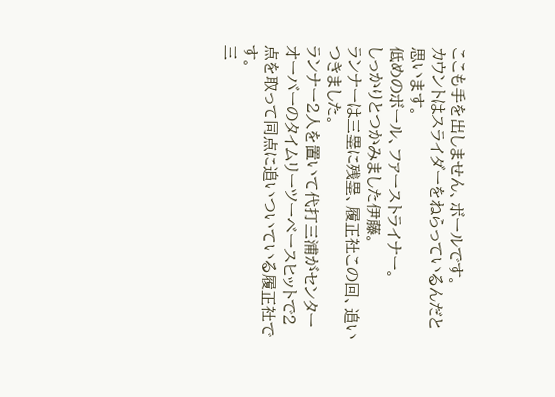ここも手を出しません、ボールです。
カウントはスライダーをねらっているんだと思います。
低めのボール、ファーストライナー。
しっかりとつかみました伊藤。
ランナーは三塁に残塁、履正社この回、追いつきました。
ランナー2人を置いて代打三浦がセンターオーバーのタイムリーツーベースヒットで2点を取って同点に追いついている履正社です。
三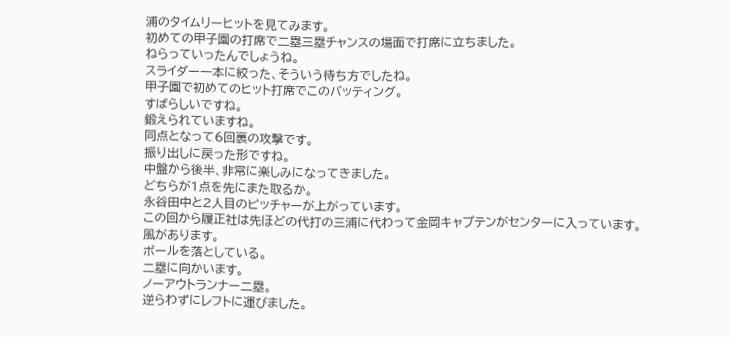浦のタイムリーヒットを見てみます。
初めての甲子園の打席で二塁三塁チャンスの場面で打席に立ちました。
ねらっていったんでしょうね。
スライダー一本に絞った、そういう待ち方でしたね。
甲子園で初めてのヒット打席でこのバッティング。
すばらしいですね。
鍛えられていますね。
同点となって6回裏の攻撃です。
振り出しに戻った形ですね。
中盤から後半、非常に楽しみになってきました。
どちらが1点を先にまた取るか。
永谷田中と2人目のピッチャーが上がっています。
この回から履正社は先ほどの代打の三浦に代わって金岡キャプテンがセンターに入っています。
風があります。
ボールを落としている。
二塁に向かいます。
ノーアウトランナー二塁。
逆らわずにレフトに運びました。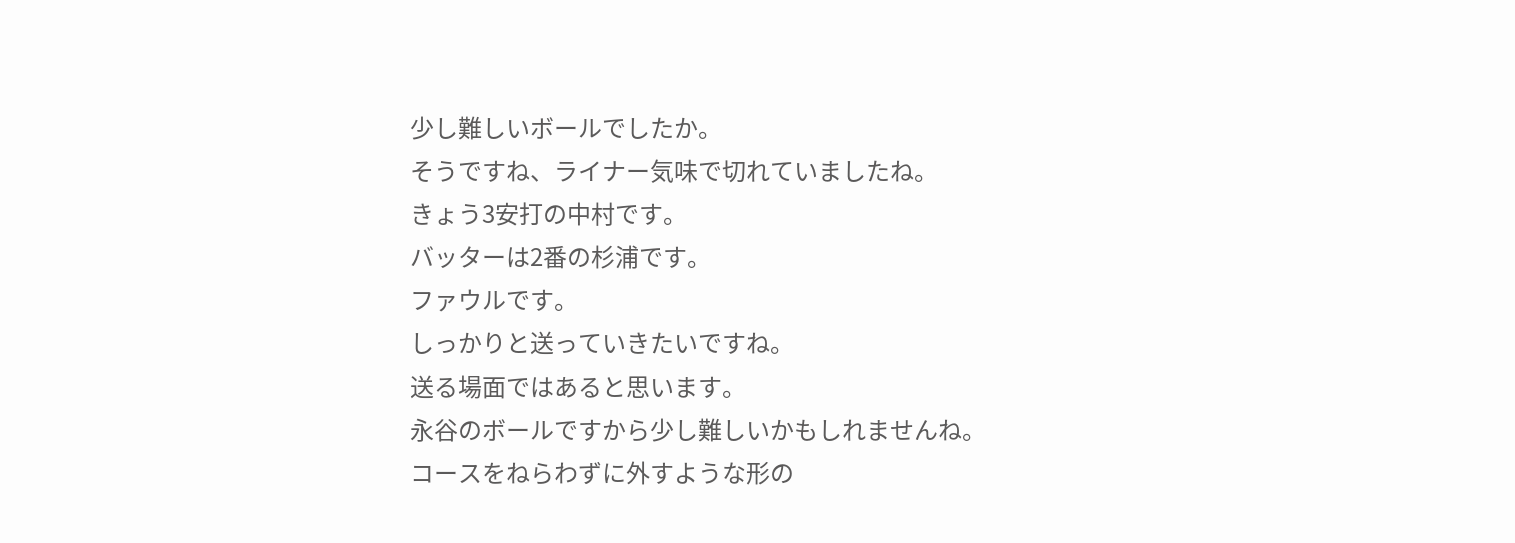少し難しいボールでしたか。
そうですね、ライナー気味で切れていましたね。
きょう3安打の中村です。
バッターは2番の杉浦です。
ファウルです。
しっかりと送っていきたいですね。
送る場面ではあると思います。
永谷のボールですから少し難しいかもしれませんね。
コースをねらわずに外すような形の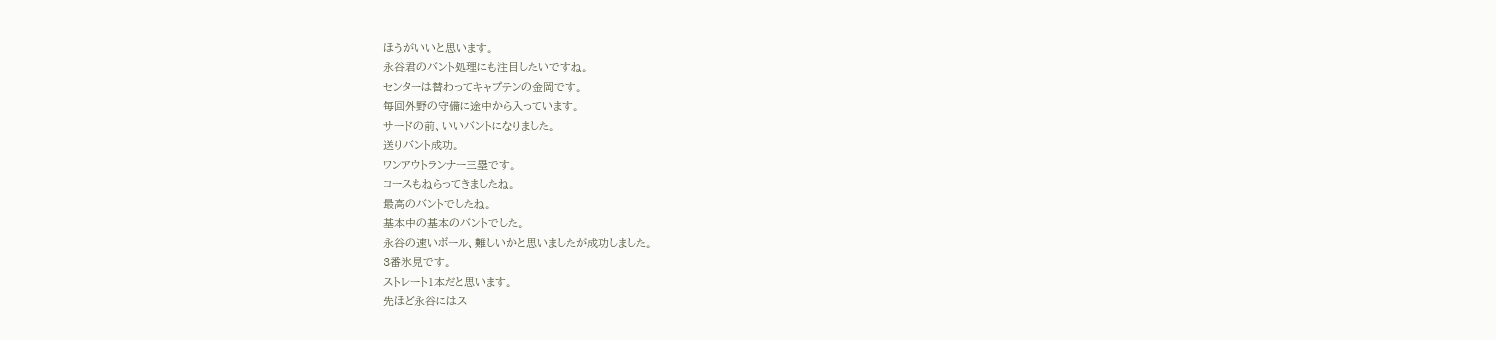ほうがいいと思います。
永谷君のバント処理にも注目したいですね。
センターは替わってキャプテンの金岡です。
毎回外野の守備に途中から入っています。
サードの前、いいバントになりました。
送りバント成功。
ワンアウトランナー三塁です。
コースもねらってきましたね。
最高のバントでしたね。
基本中の基本のバントでした。
永谷の速いボール、難しいかと思いましたが成功しました。
3番氷見です。
ストレート1本だと思います。
先ほど永谷にはス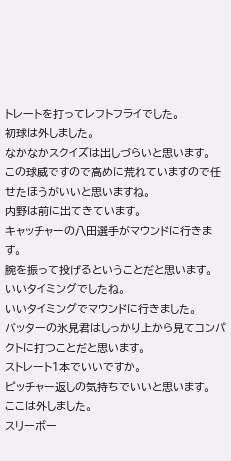トレートを打ってレフトフライでした。
初球は外しました。
なかなかスクイズは出しづらいと思います。
この球威ですので高めに荒れていますので任せたほうがいいと思いますね。
内野は前に出てきています。
キャッチャーの八田選手がマウンドに行きます。
腕を振って投げるということだと思います。
いいタイミングでしたね。
いいタイミングでマウンドに行きました。
バッターの氷見君はしっかり上から見てコンパクトに打つことだと思います。
ストレート1本でいいですか。
ピッチャー返しの気持ちでいいと思います。
ここは外しました。
スリーボー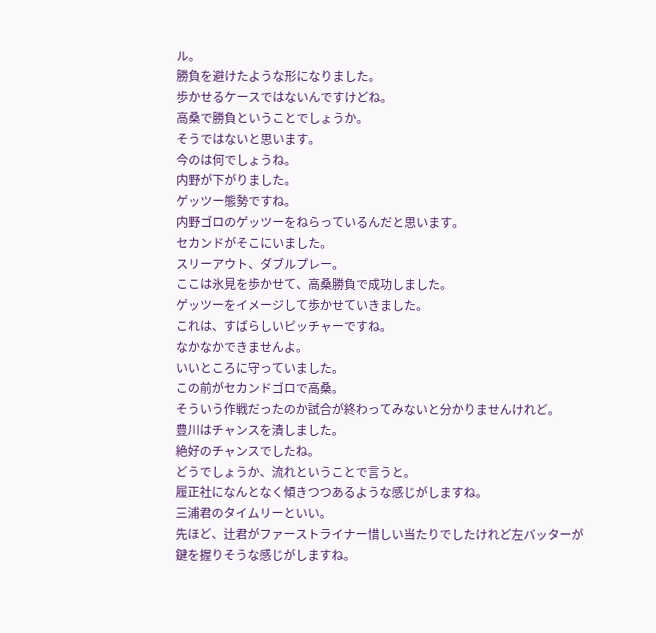ル。
勝負を避けたような形になりました。
歩かせるケースではないんですけどね。
高桑で勝負ということでしょうか。
そうではないと思います。
今のは何でしょうね。
内野が下がりました。
ゲッツー態勢ですね。
内野ゴロのゲッツーをねらっているんだと思います。
セカンドがそこにいました。
スリーアウト、ダブルプレー。
ここは氷見を歩かせて、高桑勝負で成功しました。
ゲッツーをイメージして歩かせていきました。
これは、すばらしいピッチャーですね。
なかなかできませんよ。
いいところに守っていました。
この前がセカンドゴロで高桑。
そういう作戦だったのか試合が終わってみないと分かりませんけれど。
豊川はチャンスを潰しました。
絶好のチャンスでしたね。
どうでしょうか、流れということで言うと。
履正社になんとなく傾きつつあるような感じがしますね。
三浦君のタイムリーといい。
先ほど、辻君がファーストライナー惜しい当たりでしたけれど左バッターが鍵を握りそうな感じがしますね。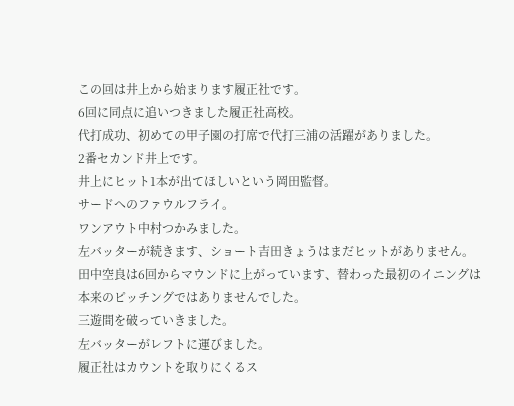この回は井上から始まります履正社です。
6回に同点に追いつきました履正社高校。
代打成功、初めての甲子園の打席で代打三浦の活躍がありました。
2番セカンド井上です。
井上にヒット1本が出てほしいという岡田監督。
サードへのファウルフライ。
ワンアウト中村つかみました。
左バッターが続きます、ショート吉田きょうはまだヒットがありません。
田中空良は6回からマウンドに上がっています、替わった最初のイニングは本来のピッチングではありませんでした。
三遊間を破っていきました。
左バッターがレフトに運びました。
履正社はカウントを取りにくるス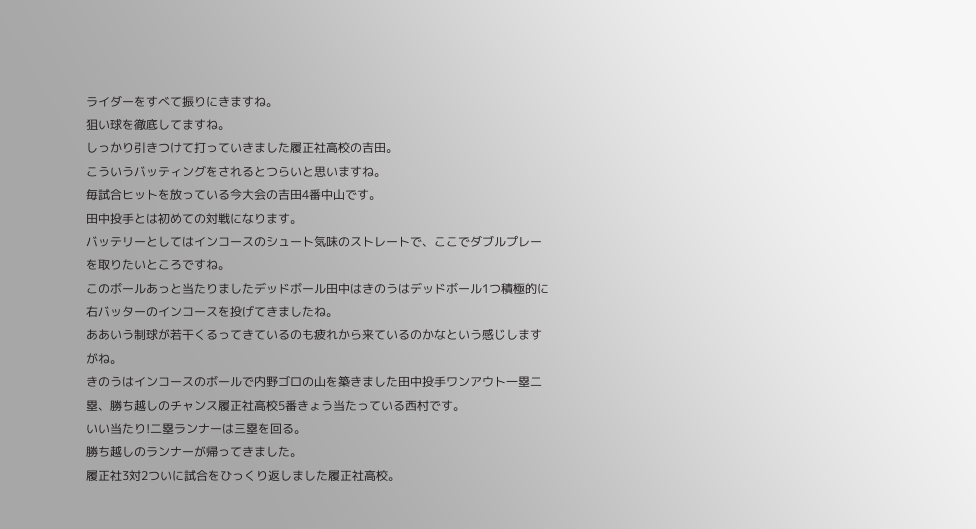ライダーをすべて振りにきますね。
狙い球を徹底してますね。
しっかり引きつけて打っていきました履正社高校の吉田。
こういうバッティングをされるとつらいと思いますね。
毎試合ヒットを放っている今大会の吉田4番中山です。
田中投手とは初めての対戦になります。
バッテリーとしてはインコースのシュート気味のストレートで、ここでダブルプレーを取りたいところですね。
このボールあっと当たりましたデッドボール田中はきのうはデッドボール1つ積極的に右バッターのインコースを投げてきましたね。
ああいう制球が若干くるってきているのも疲れから来ているのかなという感じしますがね。
きのうはインコースのボールで内野ゴロの山を築きました田中投手ワンアウト一塁二塁、勝ち越しのチャンス履正社高校5番きょう当たっている西村です。
いい当たり!二塁ランナーは三塁を回る。
勝ち越しのランナーが帰ってきました。
履正社3対2ついに試合をひっくり返しました履正社高校。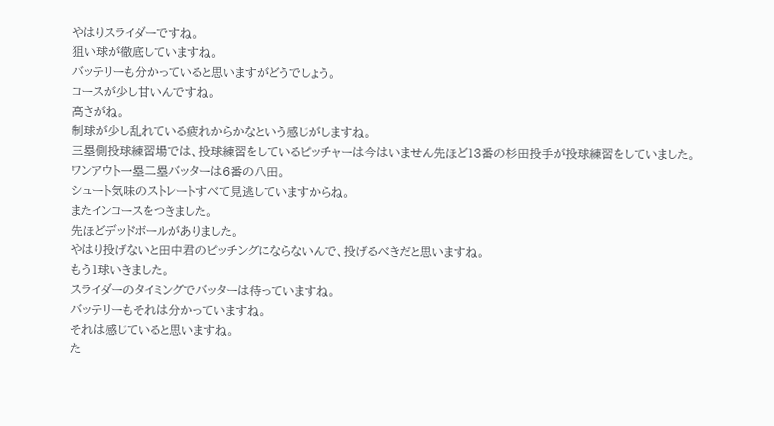やはりスライダーですね。
狙い球が徹底していますね。
バッテリーも分かっていると思いますがどうでしょう。
コースが少し甘いんですね。
高さがね。
制球が少し乱れている疲れからかなという感じがしますね。
三塁側投球練習場では、投球練習をしているピッチャーは今はいません先ほど13番の杉田投手が投球練習をしていました。
ワンアウト一塁二塁バッターは6番の八田。
シュート気味のストレートすべて見逃していますからね。
またインコースをつきました。
先ほどデッドボールがありました。
やはり投げないと田中君のピッチングにならないんで、投げるべきだと思いますね。
もう1球いきました。
スライダーのタイミングでバッターは待っていますね。
バッテリーもそれは分かっていますね。
それは感じていると思いますね。
た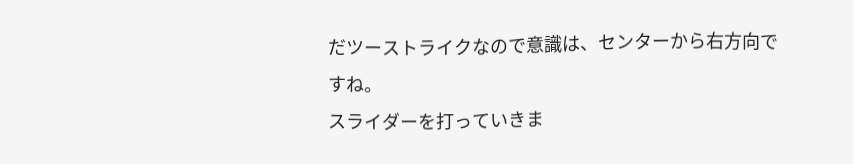だツーストライクなので意識は、センターから右方向ですね。
スライダーを打っていきま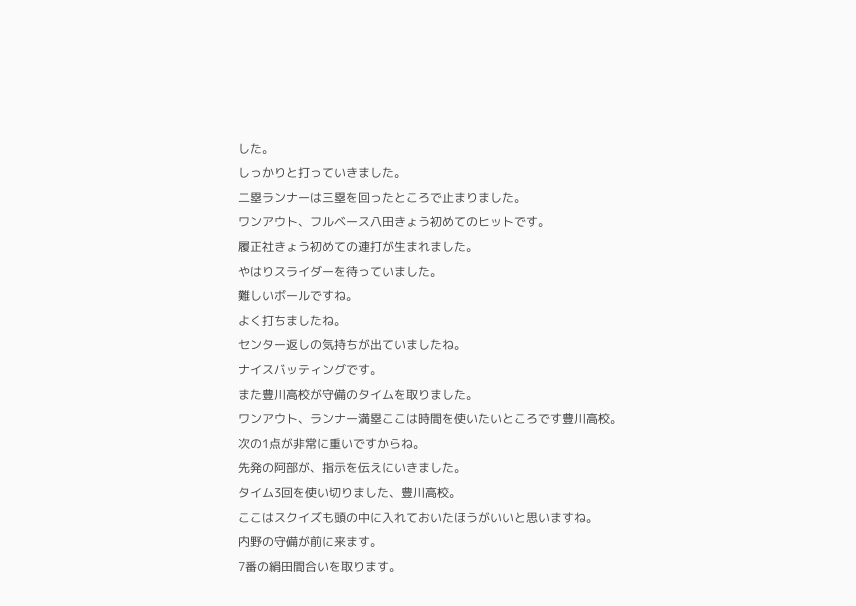した。
しっかりと打っていきました。
二塁ランナーは三塁を回ったところで止まりました。
ワンアウト、フルベース八田きょう初めてのヒットです。
履正社きょう初めての連打が生まれました。
やはりスライダーを待っていました。
難しいボールですね。
よく打ちましたね。
センター返しの気持ちが出ていましたね。
ナイスバッティングです。
また豊川高校が守備のタイムを取りました。
ワンアウト、ランナー満塁ここは時間を使いたいところです豊川高校。
次の1点が非常に重いですからね。
先発の阿部が、指示を伝えにいきました。
タイム3回を使い切りました、豊川高校。
ここはスクイズも頭の中に入れておいたほうがいいと思いますね。
内野の守備が前に来ます。
7番の絹田間合いを取ります。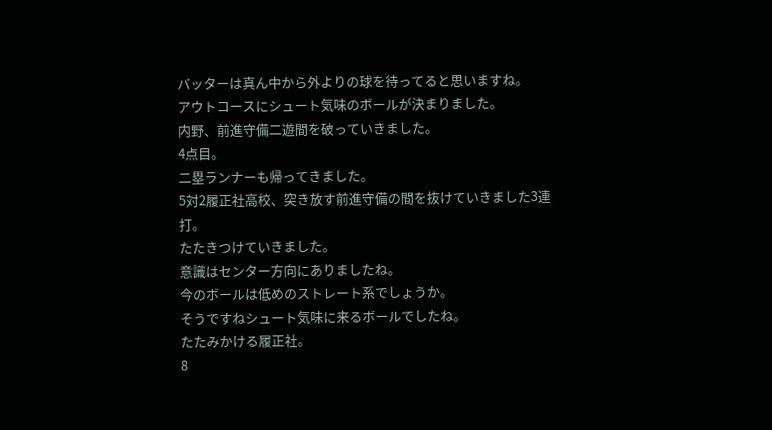バッターは真ん中から外よりの球を待ってると思いますね。
アウトコースにシュート気味のボールが決まりました。
内野、前進守備二遊間を破っていきました。
4点目。
二塁ランナーも帰ってきました。
5対2履正社高校、突き放す前進守備の間を抜けていきました3連打。
たたきつけていきました。
意識はセンター方向にありましたね。
今のボールは低めのストレート系でしょうか。
そうですねシュート気味に来るボールでしたね。
たたみかける履正社。
8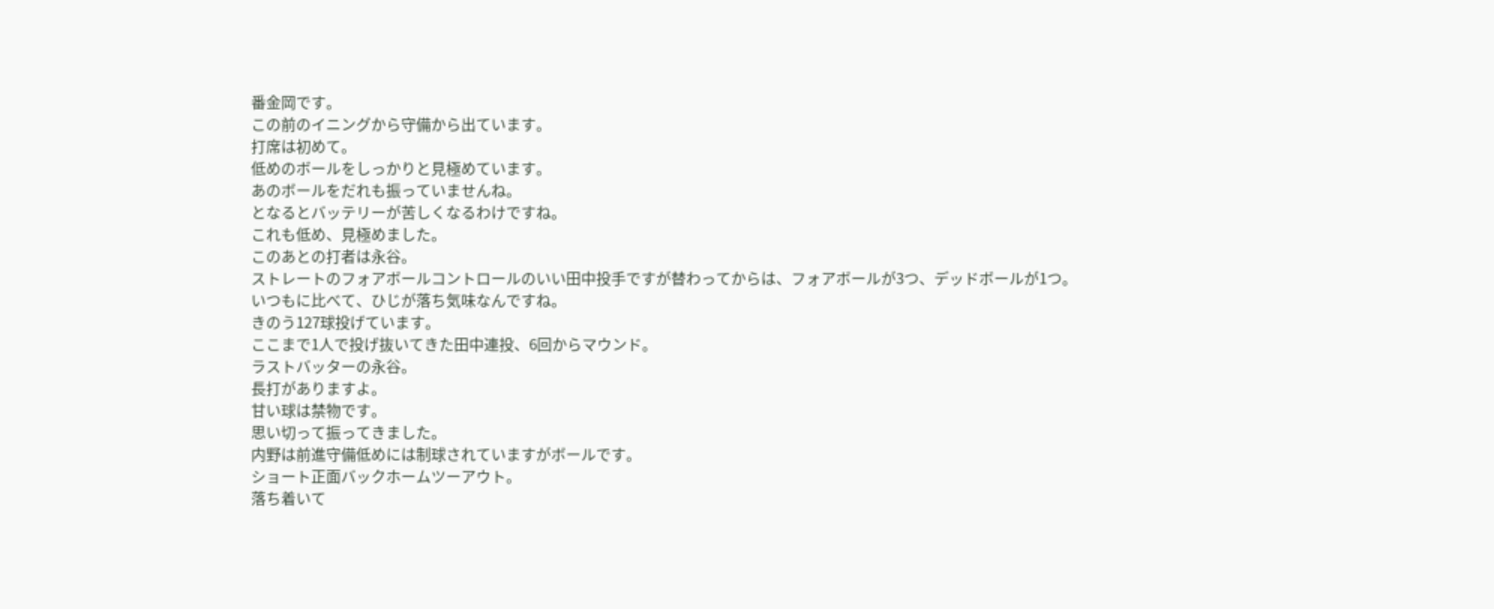番金岡です。
この前のイニングから守備から出ています。
打席は初めて。
低めのボールをしっかりと見極めています。
あのボールをだれも振っていませんね。
となるとバッテリーが苦しくなるわけですね。
これも低め、見極めました。
このあとの打者は永谷。
ストレートのフォアボールコントロールのいい田中投手ですが替わってからは、フォアボールが3つ、デッドボールが1つ。
いつもに比べて、ひじが落ち気味なんですね。
きのう127球投げています。
ここまで1人で投げ抜いてきた田中連投、6回からマウンド。
ラストバッターの永谷。
長打がありますよ。
甘い球は禁物です。
思い切って振ってきました。
内野は前進守備低めには制球されていますがボールです。
ショート正面バックホームツーアウト。
落ち着いて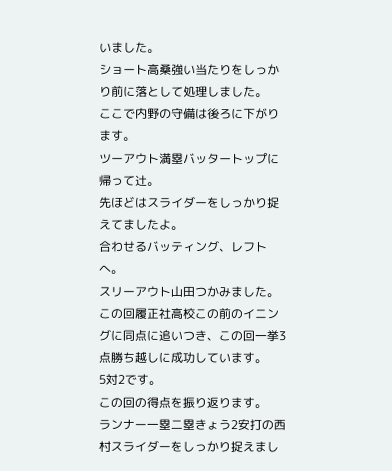いました。
ショート高桑強い当たりをしっかり前に落として処理しました。
ここで内野の守備は後ろに下がります。
ツーアウト満塁バッタートップに帰って辻。
先ほどはスライダーをしっかり捉えてましたよ。
合わせるバッティング、レフトへ。
スリーアウト山田つかみました。
この回履正社高校この前のイニングに同点に追いつき、この回一挙3点勝ち越しに成功しています。
5対2です。
この回の得点を振り返ります。
ランナー一塁二塁きょう2安打の西村スライダーをしっかり捉えまし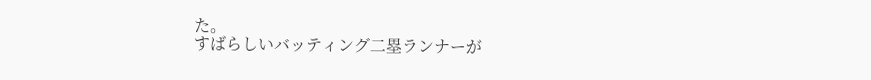た。
すばらしいバッティング二塁ランナーが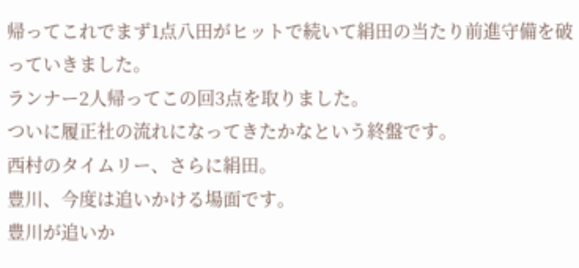帰ってこれでまず1点八田がヒットで続いて絹田の当たり前進守備を破っていきました。
ランナー2人帰ってこの回3点を取りました。
ついに履正社の流れになってきたかなという終盤です。
西村のタイムリー、さらに絹田。
豊川、今度は追いかける場面です。
豊川が追いか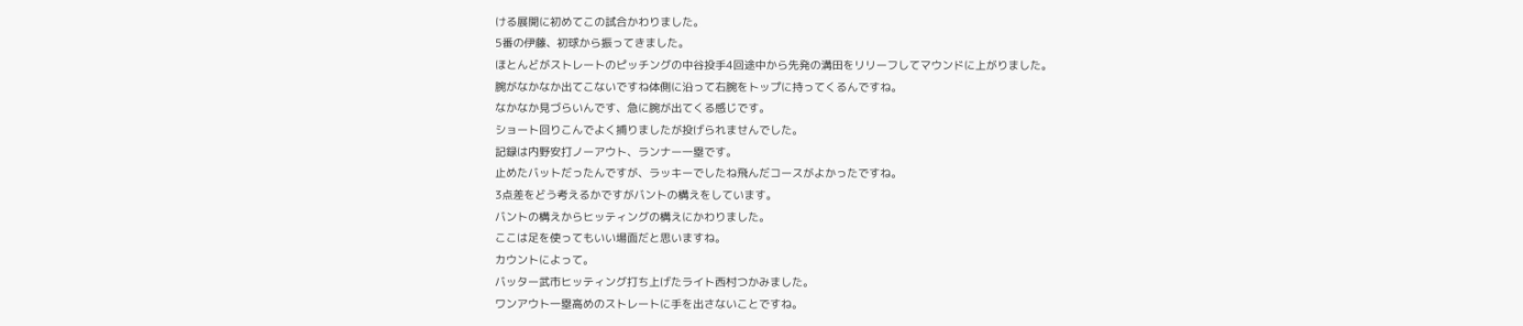ける展開に初めてこの試合かわりました。
5番の伊藤、初球から振ってきました。
ほとんどがストレートのピッチングの中谷投手4回途中から先発の溝田をリリーフしてマウンドに上がりました。
腕がなかなか出てこないですね体側に沿って右腕をトップに持ってくるんですね。
なかなか見づらいんです、急に腕が出てくる感じです。
ショート回りこんでよく捕りましたが投げられませんでした。
記録は内野安打ノーアウト、ランナー一塁です。
止めたバットだったんですが、ラッキーでしたね飛んだコースがよかったですね。
3点差をどう考えるかですがバントの構えをしています。
バントの構えからヒッティングの構えにかわりました。
ここは足を使ってもいい場面だと思いますね。
カウントによって。
バッター武市ヒッティング打ち上げたライト西村つかみました。
ワンアウト一塁高めのストレートに手を出さないことですね。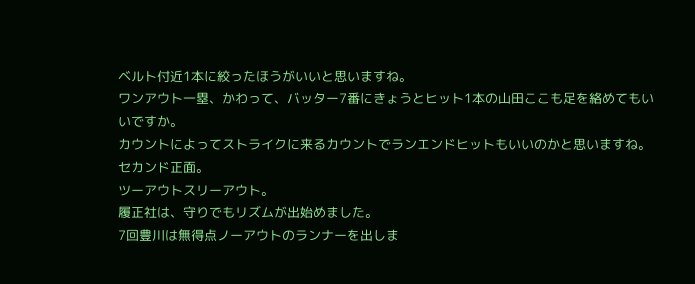ベルト付近1本に絞ったほうがいいと思いますね。
ワンアウト一塁、かわって、バッター7番にきょうとヒット1本の山田ここも足を絡めてもいいですか。
カウントによってストライクに来るカウントでランエンドヒットもいいのかと思いますね。
セカンド正面。
ツーアウトスリーアウト。
履正社は、守りでもリズムが出始めました。
7回豊川は無得点ノーアウトのランナーを出しま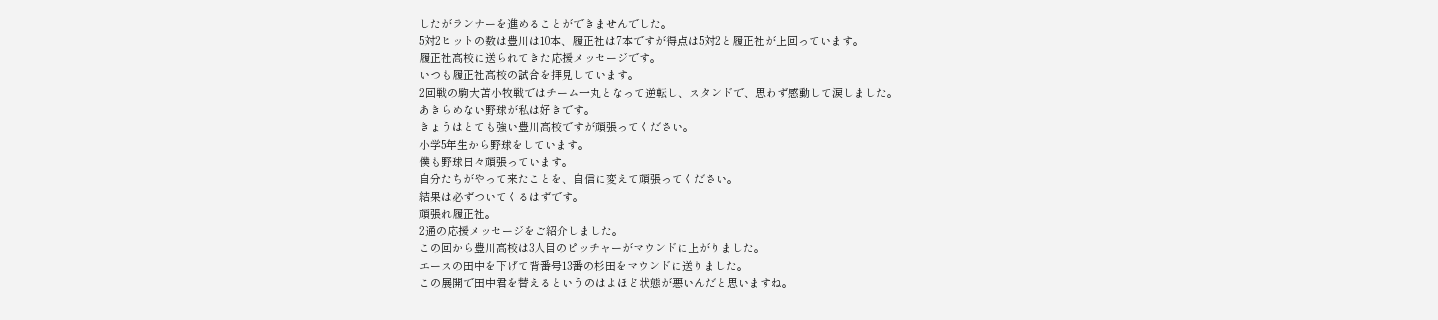したがランナーを進めることができませんでした。
5対2ヒットの数は豊川は10本、履正社は7本ですが得点は5対2と履正社が上回っています。
履正社高校に送られてきた応援メッセージです。
いつも履正社高校の試合を拝見しています。
2回戦の駒大苫小牧戦ではチーム一丸となって逆転し、スタンドで、思わず感動して涙しました。
あきらめない野球が私は好きです。
きょうはとても強い豊川高校ですが頑張ってください。
小学5年生から野球をしています。
僕も野球日々頑張っています。
自分たちがやって来たことを、自信に変えて頑張ってください。
結果は必ずついてくるはずです。
頑張れ履正社。
2通の応援メッセージをご紹介しました。
この回から豊川高校は3人目のピッチャーがマウンドに上がりました。
エースの田中を下げて背番号13番の杉田をマウンドに送りました。
この展開で田中君を替えるというのはよほど状態が悪いんだと思いますね。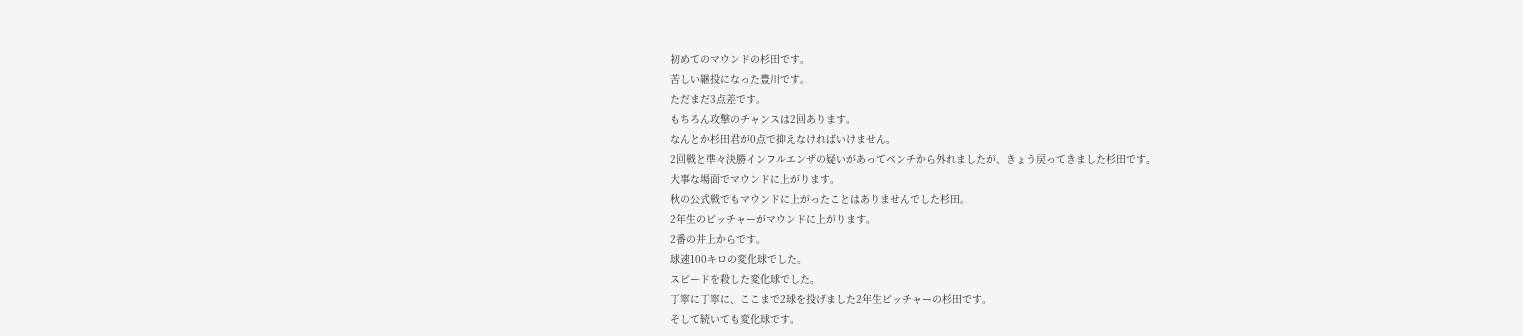初めてのマウンドの杉田です。
苦しい継投になった豊川です。
ただまだ3点差です。
もちろん攻撃のチャンスは2回あります。
なんとか杉田君が0点で抑えなければいけません。
2回戦と準々決勝インフルエンザの疑いがあってベンチから外れましたが、きょう戻ってきました杉田です。
大事な場面でマウンドに上がります。
秋の公式戦でもマウンドに上がったことはありませんでした杉田。
2年生のピッチャーがマウンドに上がります。
2番の井上からです。
球速100キロの変化球でした。
スピードを殺した変化球でした。
丁寧に丁寧に、ここまで2球を投げました2年生ピッチャーの杉田です。
そして続いても変化球です。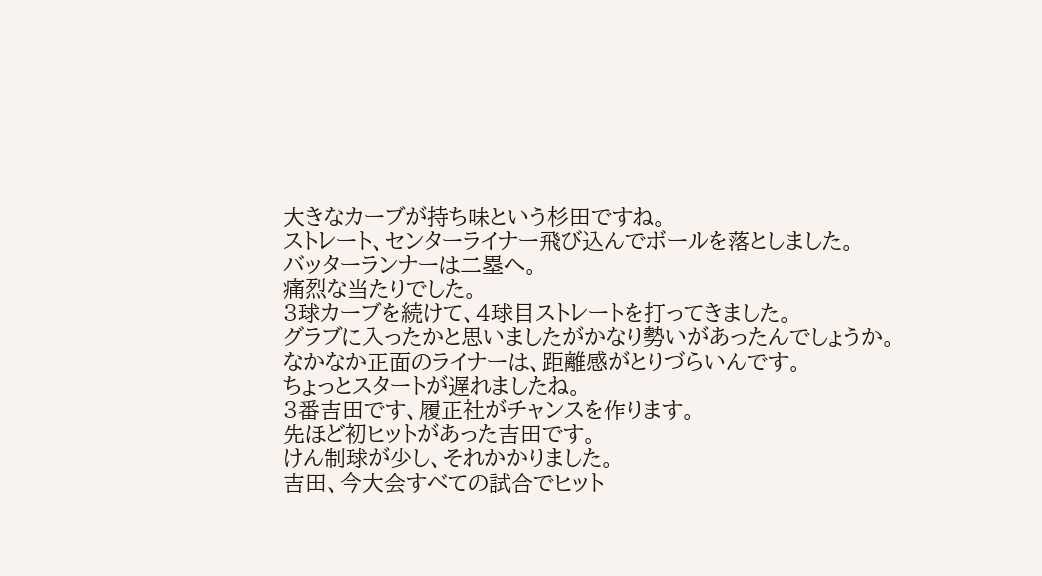大きなカーブが持ち味という杉田ですね。
ストレート、センターライナー飛び込んでボールを落としました。
バッターランナーは二塁へ。
痛烈な当たりでした。
3球カーブを続けて、4球目ストレートを打ってきました。
グラブに入ったかと思いましたがかなり勢いがあったんでしょうか。
なかなか正面のライナーは、距離感がとりづらいんです。
ちょっとスタートが遅れましたね。
3番吉田です、履正社がチャンスを作ります。
先ほど初ヒットがあった吉田です。
けん制球が少し、それかかりました。
吉田、今大会すべての試合でヒット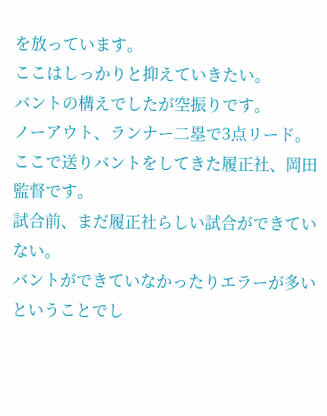を放っています。
ここはしっかりと抑えていきたい。
バントの構えでしたが空振りです。
ノーアウト、ランナー二塁で3点リード。
ここで送りバントをしてきた履正社、岡田監督です。
試合前、まだ履正社らしい試合ができていない。
バントができていなかったりエラーが多いということでし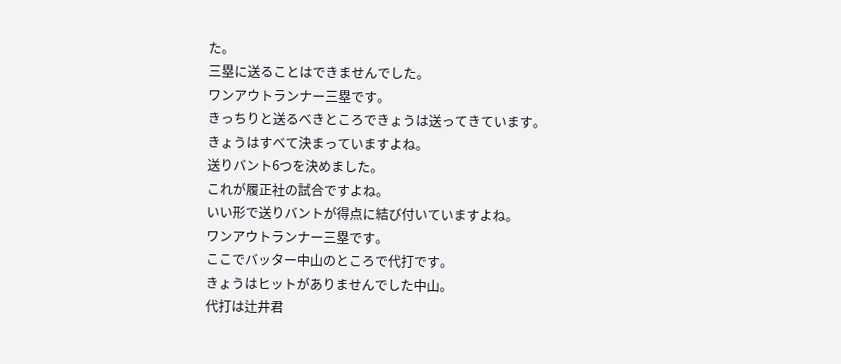た。
三塁に送ることはできませんでした。
ワンアウトランナー三塁です。
きっちりと送るべきところできょうは送ってきています。
きょうはすべて決まっていますよね。
送りバント6つを決めました。
これが履正社の試合ですよね。
いい形で送りバントが得点に結び付いていますよね。
ワンアウトランナー三塁です。
ここでバッター中山のところで代打です。
きょうはヒットがありませんでした中山。
代打は辻井君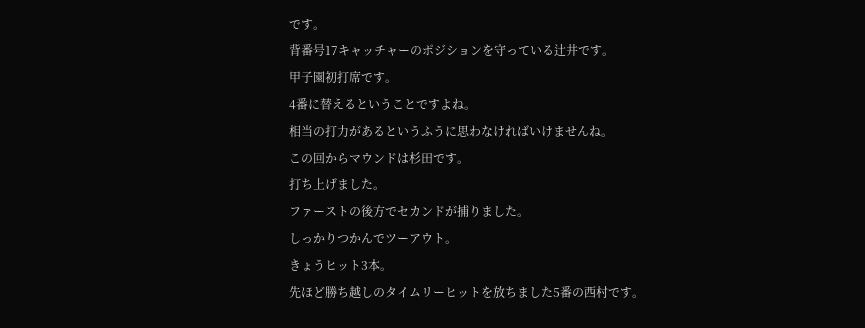です。
背番号17キャッチャーのポジションを守っている辻井です。
甲子園初打席です。
4番に替えるということですよね。
相当の打力があるというふうに思わなければいけませんね。
この回からマウンドは杉田です。
打ち上げました。
ファーストの後方でセカンドが捕りました。
しっかりつかんでツーアウト。
きょうヒット3本。
先ほど勝ち越しのタイムリーヒットを放ちました5番の西村です。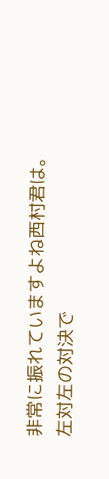非常に振れていますよね西村君は。
左対左の対決で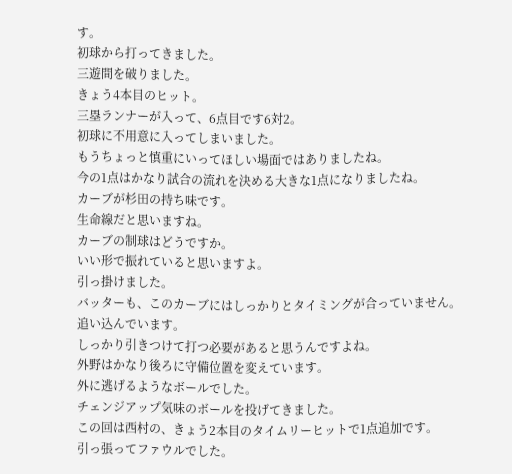す。
初球から打ってきました。
三遊間を破りました。
きょう4本目のヒット。
三塁ランナーが入って、6点目です6対2。
初球に不用意に入ってしまいました。
もうちょっと慎重にいってほしい場面ではありましたね。
今の1点はかなり試合の流れを決める大きな1点になりましたね。
カーブが杉田の持ち味です。
生命線だと思いますね。
カーブの制球はどうですか。
いい形で振れていると思いますよ。
引っ掛けました。
バッターも、このカーブにはしっかりとタイミングが合っていません。
追い込んでいます。
しっかり引きつけて打つ必要があると思うんですよね。
外野はかなり後ろに守備位置を変えています。
外に逃げるようなボールでした。
チェンジアップ気味のボールを投げてきました。
この回は西村の、きょう2本目のタイムリーヒットで1点追加です。
引っ張ってファウルでした。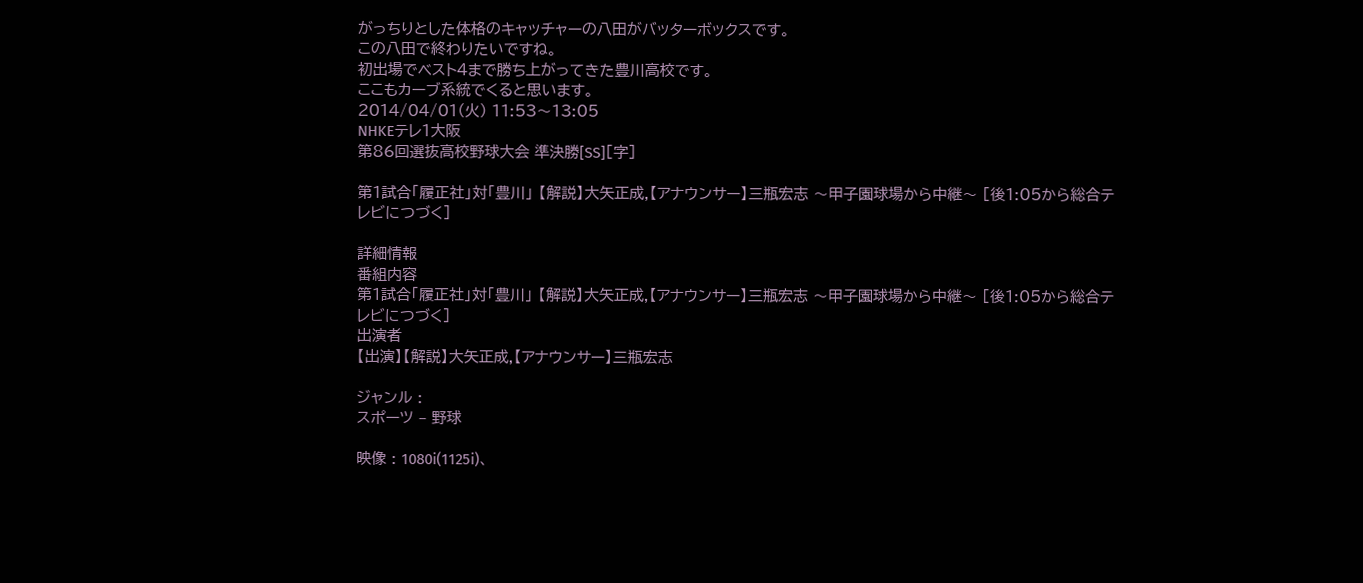がっちりとした体格のキャッチャーの八田がバッターボックスです。
この八田で終わりたいですね。
初出場でベスト4まで勝ち上がってきた豊川高校です。
ここもカーブ系統でくると思います。
2014/04/01(火) 11:53〜13:05
NHKEテレ1大阪
第86回選抜高校野球大会 準決勝[SS][字]

第1試合「履正社」対「豊川」 【解説】大矢正成,【アナウンサー】三瓶宏志 〜甲子園球場から中継〜 [後1:05から総合テレビにつづく]

詳細情報
番組内容
第1試合「履正社」対「豊川」 【解説】大矢正成,【アナウンサー】三瓶宏志 〜甲子園球場から中継〜 [後1:05から総合テレビにつづく]
出演者
【出演】【解説】大矢正成,【アナウンサー】三瓶宏志

ジャンル :
スポーツ – 野球

映像 : 1080i(1125i)、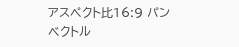アスペクト比16:9 パンベクトル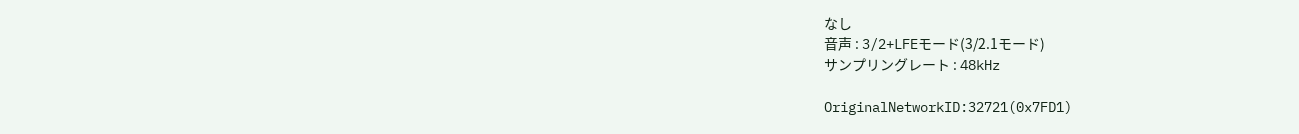なし
音声 : 3/2+LFEモード(3/2.1モード)
サンプリングレート : 48kHz

OriginalNetworkID:32721(0x7FD1)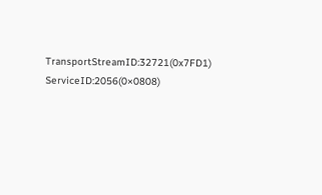TransportStreamID:32721(0x7FD1)
ServiceID:2056(0×0808)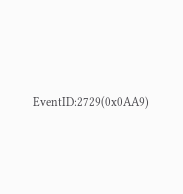EventID:2729(0x0AA9)